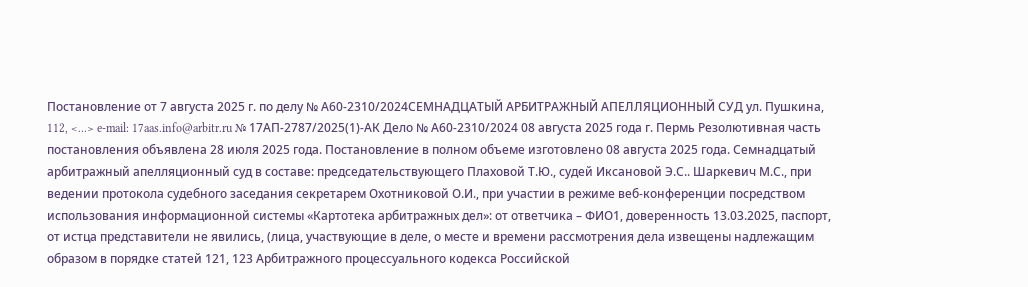Постановление от 7 августа 2025 г. по делу № А60-2310/2024СЕМНАДЦАТЫЙ АРБИТРАЖНЫЙ АПЕЛЛЯЦИОННЫЙ СУД ул. Пушкина, 112, <...> e-mail: 17aas.info@arbitr.ru № 17АП-2787/2025(1)-АК Дело № А60-2310/2024 08 августа 2025 года г. Пермь Резолютивная часть постановления объявлена 28 июля 2025 года. Постановление в полном объеме изготовлено 08 августа 2025 года. Семнадцатый арбитражный апелляционный суд в составе: председательствующего Плаховой Т.Ю., судей Иксановой Э.С.. Шаркевич М.С., при ведении протокола судебного заседания секретарем Охотниковой О.И., при участии в режиме веб-конференции посредством использования информационной системы «Картотека арбитражных дел»: от ответчика – ФИО1, доверенность 13.03.2025, паспорт, от истца представители не явились, (лица, участвующие в деле, о месте и времени рассмотрения дела извещены надлежащим образом в порядке статей 121, 123 Арбитражного процессуального кодекса Российской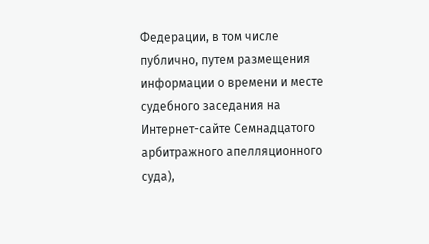Федерации, в том числе публично, путем размещения информации о времени и месте судебного заседания на Интернет-сайте Семнадцатого арбитражного апелляционного суда),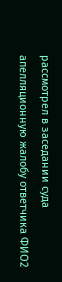рассмотрел в заседании суда апелляционную жалобу ответчика ФИО2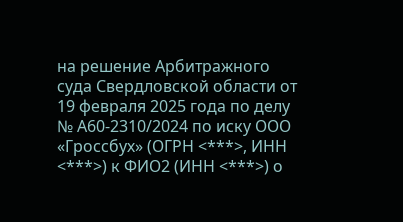на решение Арбитражного суда Свердловской области от 19 февраля 2025 года по делу № А60-2310/2024 по иску ООО «Гроссбух» (ОГРН <***>, ИНН <***>) к ФИО2 (ИНН <***>) о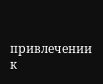привлечении к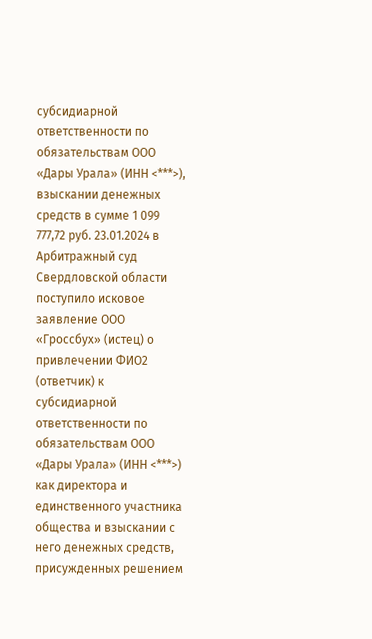субсидиарной ответственности по обязательствам ООО «Дары Урала» (ИНН <***>), взыскании денежных средств в сумме 1 099 777,72 руб. 23.01.2024 в Арбитражный суд Свердловской области поступило исковое заявление ООО «Гроссбух» (истец) о привлечении ФИО2 (ответчик) к субсидиарной ответственности по обязательствам ООО «Дары Урала» (ИНН <***>) как директора и единственного участника общества и взыскании с него денежных средств, присужденных решением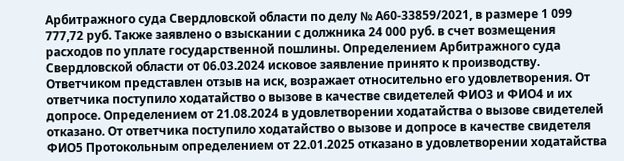Арбитражного суда Свердловской области по делу № А60-33859/2021, в размере 1 099 777,72 руб. Также заявлено о взыскании с должника 24 000 руб. в счет возмещения расходов по уплате государственной пошлины. Определением Арбитражного суда Свердловской области от 06.03.2024 исковое заявление принято к производству. Ответчиком представлен отзыв на иск, возражает относительно его удовлетворения. От ответчика поступило ходатайство о вызове в качестве свидетелей ФИО3 и ФИО4 и их допросе. Определением от 21.08.2024 в удовлетворении ходатайства о вызове свидетелей отказано. От ответчика поступило ходатайство о вызове и допросе в качестве свидетеля ФИО5 Протокольным определением от 22.01.2025 отказано в удовлетворении ходатайства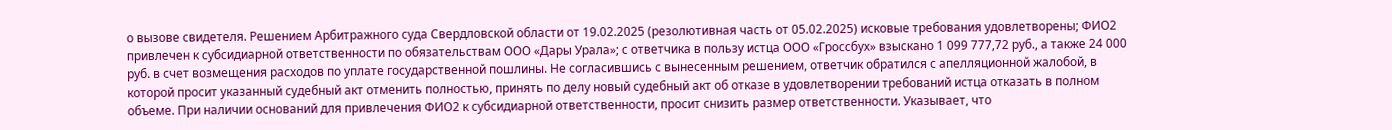о вызове свидетеля. Решением Арбитражного суда Свердловской области от 19.02.2025 (резолютивная часть от 05.02.2025) исковые требования удовлетворены; ФИО2 привлечен к субсидиарной ответственности по обязательствам ООО «Дары Урала»; с ответчика в пользу истца ООО «Гроссбух» взыскано 1 099 777,72 руб., а также 24 000 руб. в счет возмещения расходов по уплате государственной пошлины. Не согласившись с вынесенным решением, ответчик обратился с апелляционной жалобой, в которой просит указанный судебный акт отменить полностью, принять по делу новый судебный акт об отказе в удовлетворении требований истца отказать в полном объеме. При наличии оснований для привлечения ФИО2 к субсидиарной ответственности, просит снизить размер ответственности. Указывает, что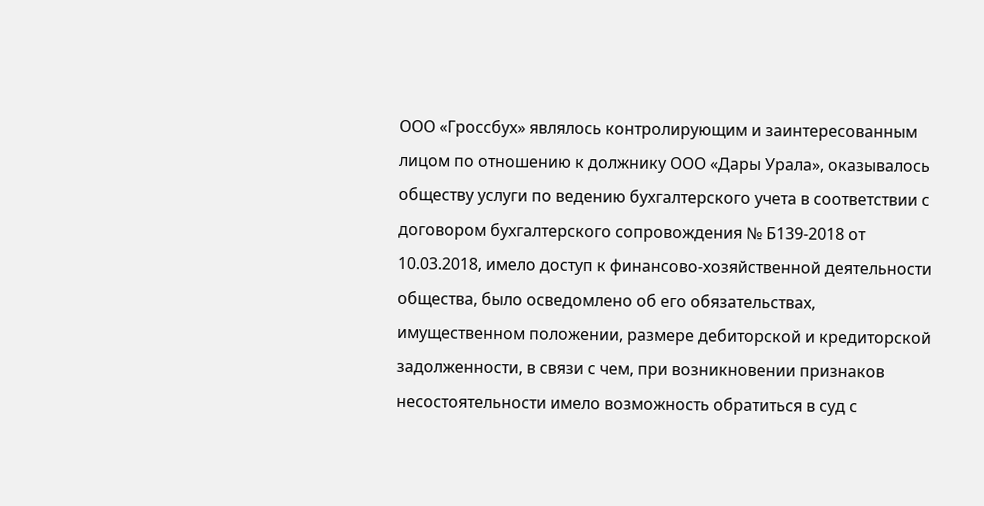ООО «Гроссбух» являлось контролирующим и заинтересованным лицом по отношению к должнику ООО «Дары Урала», оказывалось обществу услуги по ведению бухгалтерского учета в соответствии с договором бухгалтерского сопровождения № Б139-2018 от 10.03.2018, имело доступ к финансово-хозяйственной деятельности общества, было осведомлено об его обязательствах, имущественном положении, размере дебиторской и кредиторской задолженности, в связи с чем, при возникновении признаков несостоятельности имело возможность обратиться в суд с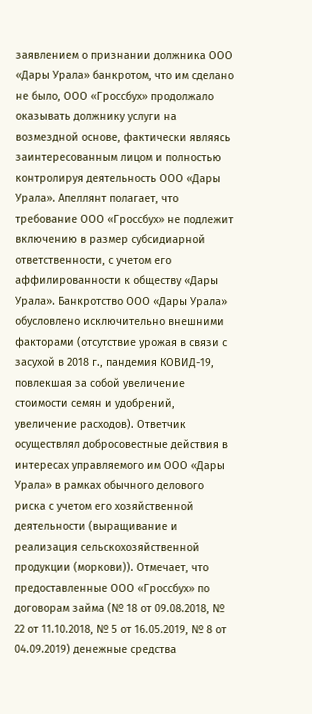заявлением о признании должника ООО «Дары Урала» банкротом, что им сделано не было, ООО «Гроссбух» продолжало оказывать должнику услуги на возмездной основе, фактически являясь заинтересованным лицом и полностью контролируя деятельность ООО «Дары Урала». Апеллянт полагает, что требование ООО «Гроссбух» не подлежит включению в размер субсидиарной ответственности, с учетом его аффилированности к обществу «Дары Урала». Банкротство ООО «Дары Урала» обусловлено исключительно внешними факторами (отсутствие урожая в связи с засухой в 2018 г., пандемия КОВИД-19, повлекшая за собой увеличение стоимости семян и удобрений, увеличение расходов). Ответчик осуществлял добросовестные действия в интересах управляемого им ООО «Дары Урала» в рамках обычного делового риска с учетом его хозяйственной деятельности (выращивание и реализация сельскохозяйственной продукции (моркови)). Отмечает, что предоставленные ООО «Гроссбух» по договорам займа (№ 18 от 09.08.2018, № 22 от 11.10.2018, № 5 от 16.05.2019, № 8 от 04.09.2019) денежные средства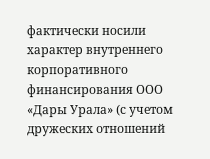фактически носили характер внутреннего корпоративного финансирования ООО «Дары Урала» (с учетом дружеских отношений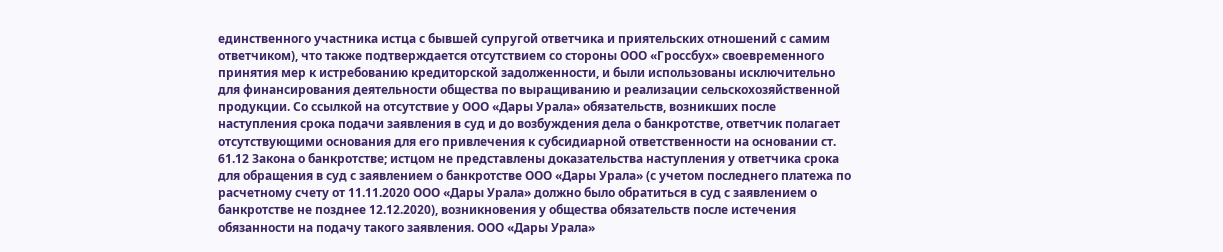единственного участника истца с бывшей супругой ответчика и приятельских отношений с самим ответчиком), что также подтверждается отсутствием со стороны ООО «Гроссбух» своевременного принятия мер к истребованию кредиторской задолженности, и были использованы исключительно для финансирования деятельности общества по выращиванию и реализации сельскохозяйственной продукции. Со ссылкой на отсутствие у ООО «Дары Урала» обязательств, возникших после наступления срока подачи заявления в суд и до возбуждения дела о банкротстве, ответчик полагает отсутствующими основания для его привлечения к субсидиарной ответственности на основании ст. 61.12 Закона о банкротстве; истцом не представлены доказательства наступления у ответчика срока для обращения в суд с заявлением о банкротстве ООО «Дары Урала» (с учетом последнего платежа по расчетному счету от 11.11.2020 ООО «Дары Урала» должно было обратиться в суд с заявлением о банкротстве не позднее 12.12.2020), возникновения у общества обязательств после истечения обязанности на подачу такого заявления. ООО «Дары Урала»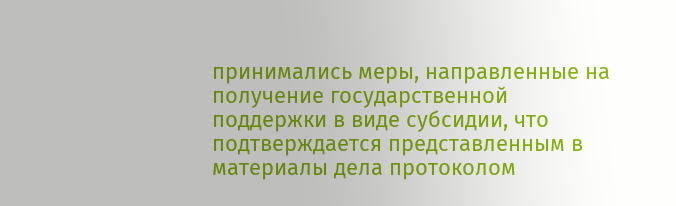принимались меры, направленные на получение государственной поддержки в виде субсидии, что подтверждается представленным в материалы дела протоколом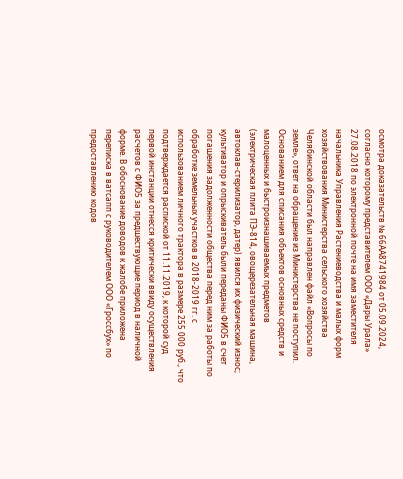осмотра доказательств № 66АА8741984 от 05.09.2024, согласно которому представителем ООО «Дары Урала» 27.08.2018 по электронной почте на имя заместителя начальника Управления Растениеводства и малых форм хозяйствования Министерства сельского хозяйства Челябинской области был направлен файл «Вопросы по земле», ответ на обращение из Министерства не поступил. Основанием для списания объектов основных средств и малоценных и быстроизнашиваемых предметов (электрическая плита ПЭ-814, овощерезательная машина, автоклав-стерилизатор, датер) явился их физический износ; культиватор и опрыскиватель были переданы ФИО5 в счет погашения задолженности общества перед ним за работы по обработке земельных участков в 2018-2019 гг. с использованием личного трактора в размере 255 000 руб., что подтверждается распиской от 11.11.2019, к которой суд первой инстанции отнесся критически ввиду осуществления расчетов с ФИО5 за предшествующие период в наличной форме. В обоснование доводов к жалобе приложена переписка в ватсапп с руководителем ООО «Гроссбух» по предоставлению кодов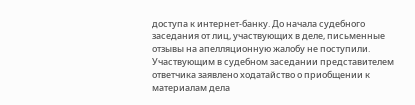доступа к интернет-банку. До начала судебного заседания от лиц, участвующих в деле, письменные отзывы на апелляционную жалобу не поступили. Участвующим в судебном заседании представителем ответчика заявлено ходатайство о приобщении к материалам дела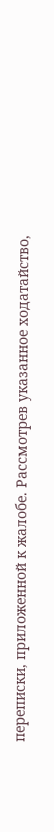переписки, приложенной к жалобе. Рассмотрев указанное ходатайство,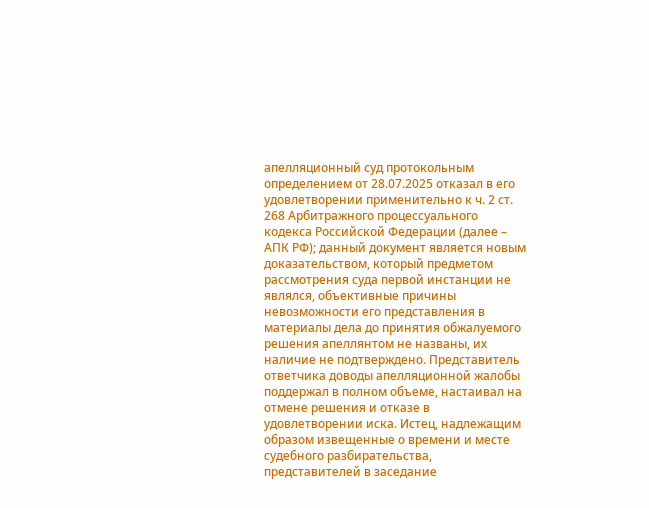апелляционный суд протокольным определением от 28.07.2025 отказал в его удовлетворении применительно к ч. 2 ст. 268 Арбитражного процессуального кодекса Российской Федерации (далее – АПК РФ); данный документ является новым доказательством, который предметом рассмотрения суда первой инстанции не являлся, объективные причины невозможности его представления в материалы дела до принятия обжалуемого решения апеллянтом не названы, их наличие не подтверждено. Представитель ответчика доводы апелляционной жалобы поддержал в полном объеме, настаивал на отмене решения и отказе в удовлетворении иска. Истец, надлежащим образом извещенные о времени и месте судебного разбирательства, представителей в заседание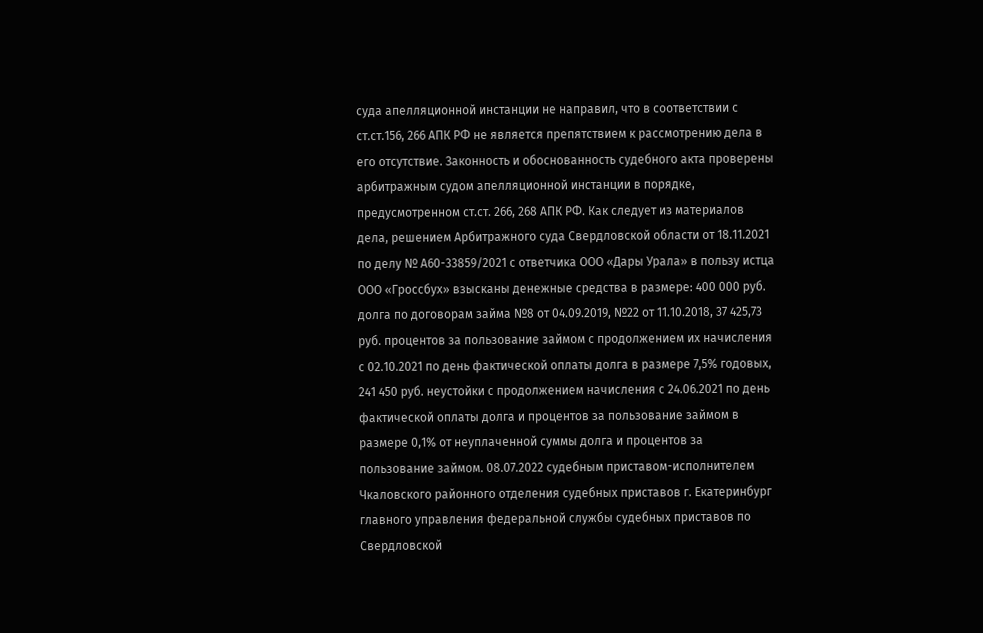суда апелляционной инстанции не направил, что в соответствии с ст.ст.156, 266 АПК РФ не является препятствием к рассмотрению дела в его отсутствие. Законность и обоснованность судебного акта проверены арбитражным судом апелляционной инстанции в порядке, предусмотренном ст.ст. 266, 268 АПК РФ. Как следует из материалов дела, решением Арбитражного суда Свердловской области от 18.11.2021 по делу № А60-33859/2021 с ответчика ООО «Дары Урала» в пользу истца ООО «Гроссбух» взысканы денежные средства в размере: 400 000 руб. долга по договорам займа №8 от 04.09.2019, №22 от 11.10.2018, 37 425,73 руб. процентов за пользование займом с продолжением их начисления с 02.10.2021 по день фактической оплаты долга в размере 7,5% годовых, 241 450 руб. неустойки с продолжением начисления с 24.06.2021 по день фактической оплаты долга и процентов за пользование займом в размере 0,1% от неуплаченной суммы долга и процентов за пользование займом. 08.07.2022 судебным приставом-исполнителем Чкаловского районного отделения судебных приставов г. Екатеринбург главного управления федеральной службы судебных приставов по Свердловской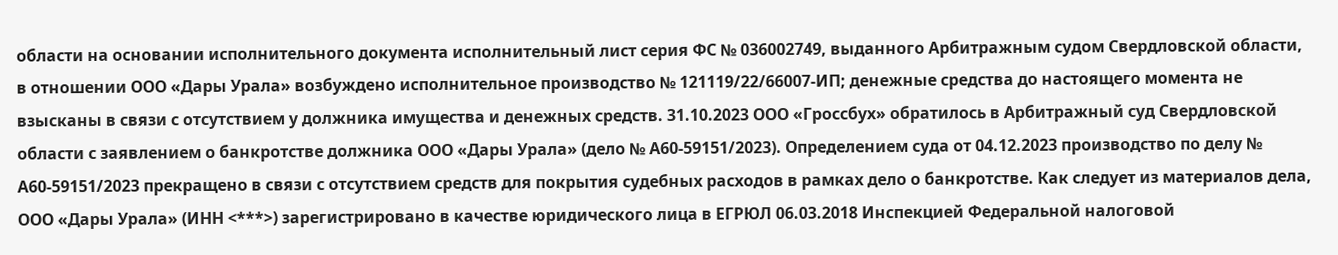области на основании исполнительного документа исполнительный лист серия ФС № 036002749, выданного Арбитражным судом Свердловской области, в отношении ООО «Дары Урала» возбуждено исполнительное производство № 121119/22/66007-ИП; денежные средства до настоящего момента не взысканы в связи с отсутствием у должника имущества и денежных средств. 31.10.2023 ООО «Гроссбух» обратилось в Арбитражный суд Свердловской области с заявлением о банкротстве должника ООО «Дары Урала» (дело № А60-59151/2023). Определением суда от 04.12.2023 производство по делу № А60-59151/2023 прекращено в связи с отсутствием средств для покрытия судебных расходов в рамках дело о банкротстве. Как следует из материалов дела, ООО «Дары Урала» (ИНН <***>) зарегистрировано в качестве юридического лица в ЕГРЮЛ 06.03.2018 Инспекцией Федеральной налоговой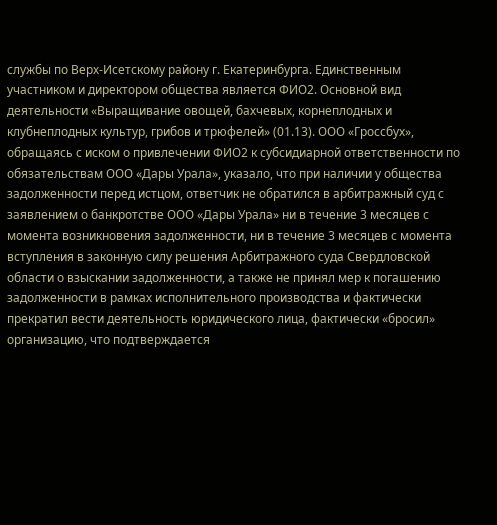службы по Верх-Исетскому району г. Екатеринбурга. Единственным участником и директором общества является ФИО2. Основной вид деятельности «Выращивание овощей, бахчевых, корнеплодных и клубнеплодных культур, грибов и трюфелей» (01.13). ООО «Гроссбух», обращаясь с иском о привлечении ФИО2 к субсидиарной ответственности по обязательствам ООО «Дары Урала», указало, что при наличии у общества задолженности перед истцом, ответчик не обратился в арбитражный суд с заявлением о банкротстве ООО «Дары Урала» ни в течение 3 месяцев с момента возникновения задолженности, ни в течение 3 месяцев с момента вступления в законную силу решения Арбитражного суда Свердловской области о взыскании задолженности, а также не принял мер к погашению задолженности в рамках исполнительного производства и фактически прекратил вести деятельность юридического лица, фактически «бросил» организацию, что подтверждается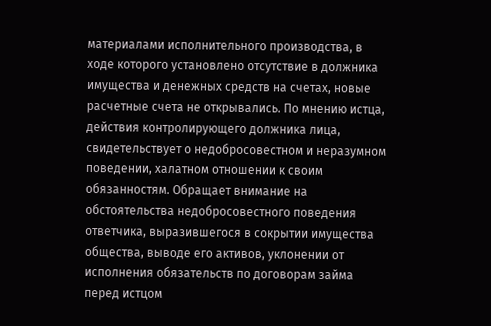материалами исполнительного производства, в ходе которого установлено отсутствие в должника имущества и денежных средств на счетах, новые расчетные счета не открывались. По мнению истца, действия контролирующего должника лица, свидетельствует о недобросовестном и неразумном поведении, халатном отношении к своим обязанностям. Обращает внимание на обстоятельства недобросовестного поведения ответчика, выразившегося в сокрытии имущества общества, выводе его активов, уклонении от исполнения обязательств по договорам займа перед истцом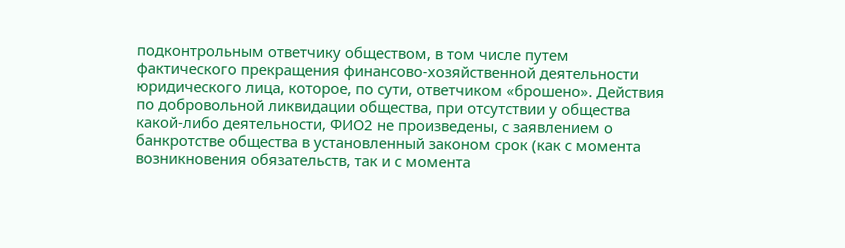подконтрольным ответчику обществом, в том числе путем фактического прекращения финансово-хозяйственной деятельности юридического лица, которое, по сути, ответчиком «брошено». Действия по добровольной ликвидации общества, при отсутствии у общества какой-либо деятельности, ФИО2 не произведены, с заявлением о банкротстве общества в установленный законом срок (как с момента возникновения обязательств, так и с момента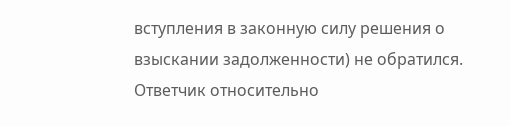вступления в законную силу решения о взыскании задолженности) не обратился. Ответчик относительно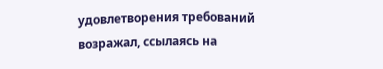удовлетворения требований возражал, ссылаясь на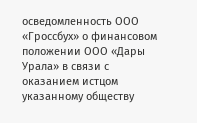осведомленность ООО «Гроссбух» о финансовом положении ООО «Дары Урала» в связи с оказанием истцом указанному обществу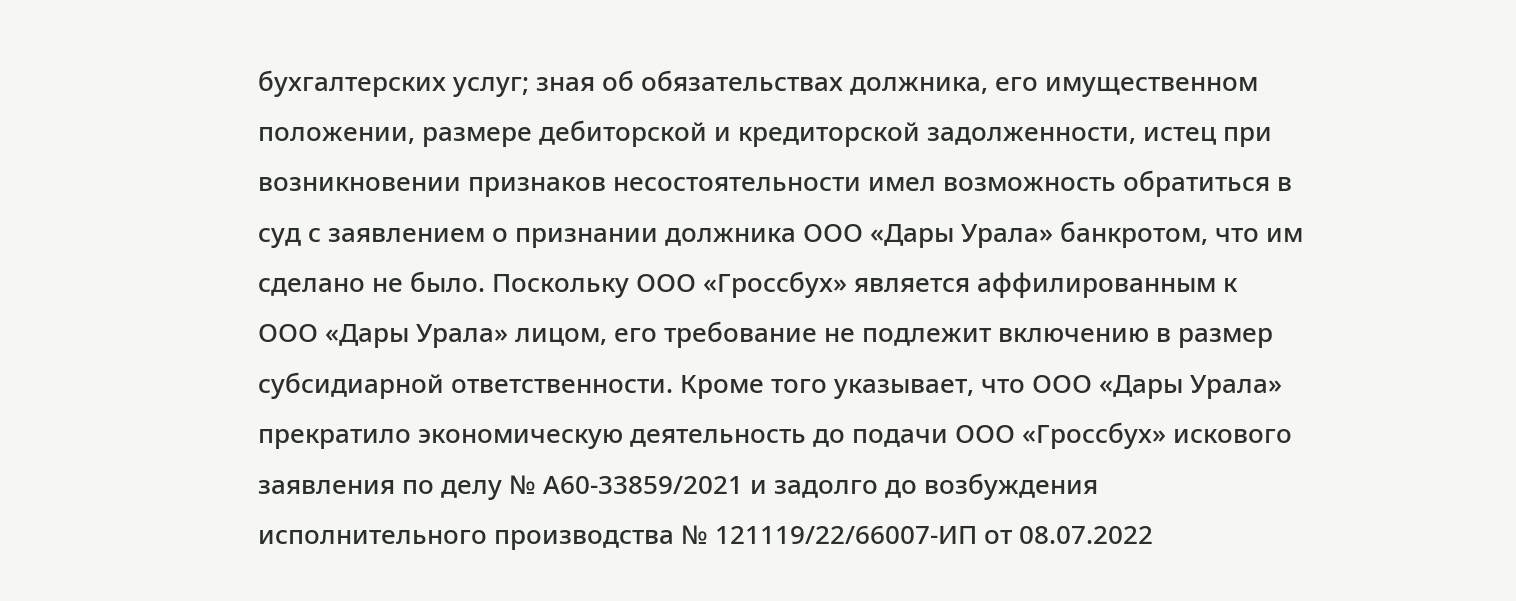бухгалтерских услуг; зная об обязательствах должника, его имущественном положении, размере дебиторской и кредиторской задолженности, истец при возникновении признаков несостоятельности имел возможность обратиться в суд с заявлением о признании должника ООО «Дары Урала» банкротом, что им сделано не было. Поскольку ООО «Гроссбух» является аффилированным к ООО «Дары Урала» лицом, его требование не подлежит включению в размер субсидиарной ответственности. Кроме того указывает, что ООО «Дары Урала» прекратило экономическую деятельность до подачи ООО «Гроссбух» искового заявления по делу № А60-33859/2021 и задолго до возбуждения исполнительного производства № 121119/22/66007-ИП от 08.07.2022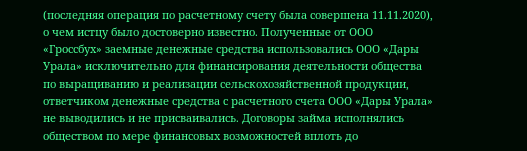(последняя операция по расчетному счету была совершена 11.11.2020), о чем истцу было достоверно известно. Полученные от ООО «Гроссбух» заемные денежные средства использовались ООО «Дары Урала» исключительно для финансирования деятельности общества по выращиванию и реализации сельскохозяйственной продукции, ответчиком денежные средства с расчетного счета ООО «Дары Урала» не выводились и не присваивались. Договоры займа исполнялись обществом по мере финансовых возможностей вплоть до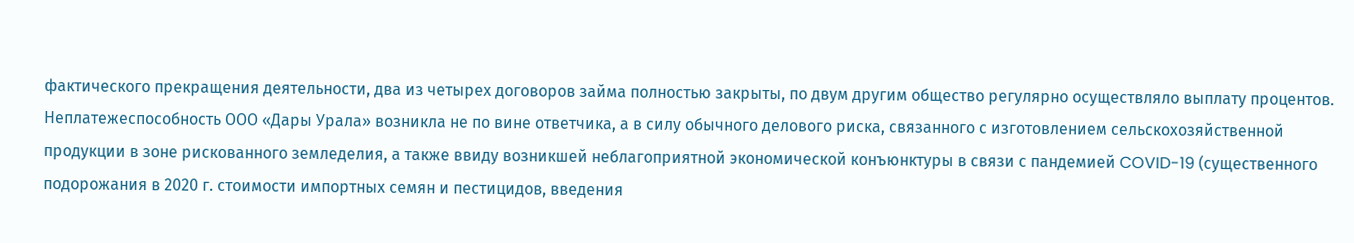фактического прекращения деятельности, два из четырех договоров займа полностью закрыты, по двум другим общество регулярно осуществляло выплату процентов. Неплатежеспособность ООО «Дары Урала» возникла не по вине ответчика, а в силу обычного делового риска, связанного с изготовлением сельскохозяйственной продукции в зоне рискованного земледелия, а также ввиду возникшей неблагоприятной экономической конъюнктуры в связи с пандемией COVID-19 (существенного подорожания в 2020 г. стоимости импортных семян и пестицидов, введения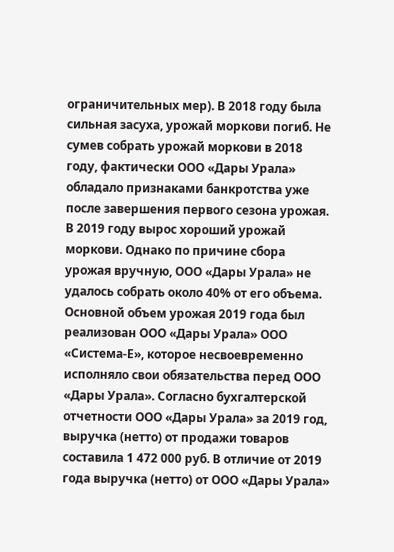ограничительных мер). В 2018 году была сильная засуха, урожай моркови погиб. Не сумев собрать урожай моркови в 2018 году, фактически ООО «Дары Урала» обладало признаками банкротства уже после завершения первого сезона урожая. В 2019 году вырос хороший урожай моркови. Однако по причине сбора урожая вручную, ООО «Дары Урала» не удалось собрать около 40% от его объема. Основной объем урожая 2019 года был реализован ООО «Дары Урала» ООО «Система-Е», которое несвоевременно исполняло свои обязательства перед ООО «Дары Урала». Согласно бухгалтерской отчетности ООО «Дары Урала» за 2019 год, выручка (нетто) от продажи товаров составила 1 472 000 руб. В отличие от 2019 года выручка (нетто) от ООО «Дары Урала»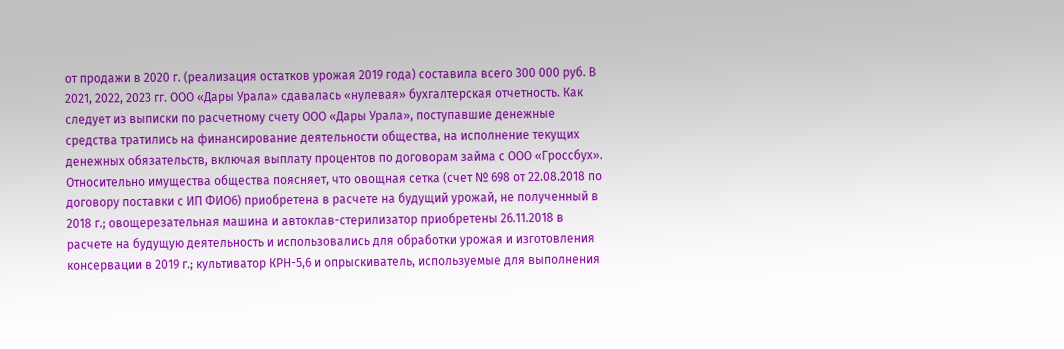от продажи в 2020 г. (реализация остатков урожая 2019 года) составила всего 300 000 руб. В 2021, 2022, 2023 гг. ООО «Дары Урала» сдавалась «нулевая» бухгалтерская отчетность. Как следует из выписки по расчетному счету ООО «Дары Урала», поступавшие денежные средства тратились на финансирование деятельности общества, на исполнение текущих денежных обязательств, включая выплату процентов по договорам займа с ООО «Гроссбух». Относительно имущества общества поясняет, что овощная сетка (счет № 698 от 22.08.2018 по договору поставки с ИП ФИО6) приобретена в расчете на будущий урожай, не полученный в 2018 г.; овощерезательная машина и автоклав-стерилизатор приобретены 26.11.2018 в расчете на будущую деятельность и использовались для обработки урожая и изготовления консервации в 2019 г.; культиватор КРН-5,6 и опрыскиватель, используемые для выполнения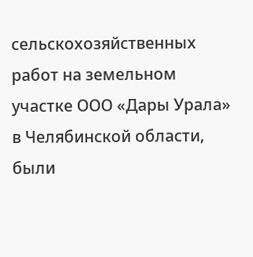сельскохозяйственных работ на земельном участке ООО «Дары Урала» в Челябинской области, были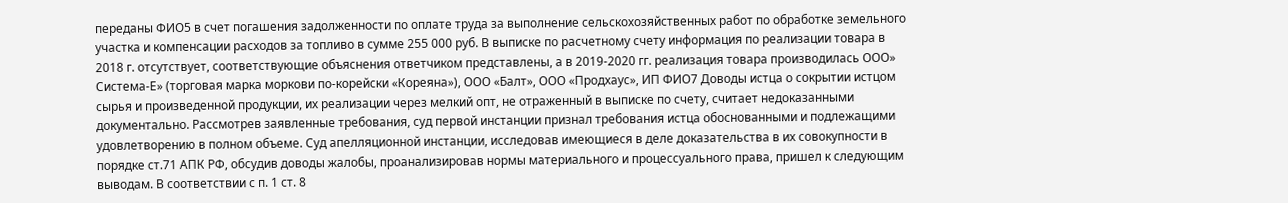переданы ФИО5 в счет погашения задолженности по оплате труда за выполнение сельскохозяйственных работ по обработке земельного участка и компенсации расходов за топливо в сумме 255 000 руб. В выписке по расчетному счету информация по реализации товара в 2018 г. отсутствует, соответствующие объяснения ответчиком представлены, а в 2019-2020 гг. реализация товара производилась ООО» Система-Е» (торговая марка моркови по-корейски «Кореяна»), ООО «Балт», ООО «Продхаус», ИП ФИО7 Доводы истца о сокрытии истцом сырья и произведенной продукции, их реализации через мелкий опт, не отраженный в выписке по счету, считает недоказанными документально. Рассмотрев заявленные требования, суд первой инстанции признал требования истца обоснованными и подлежащими удовлетворению в полном объеме. Суд апелляционной инстанции, исследовав имеющиеся в деле доказательства в их совокупности в порядке ст.71 АПК РФ, обсудив доводы жалобы, проанализировав нормы материального и процессуального права, пришел к следующим выводам. В соответствии с п. 1 ст. 8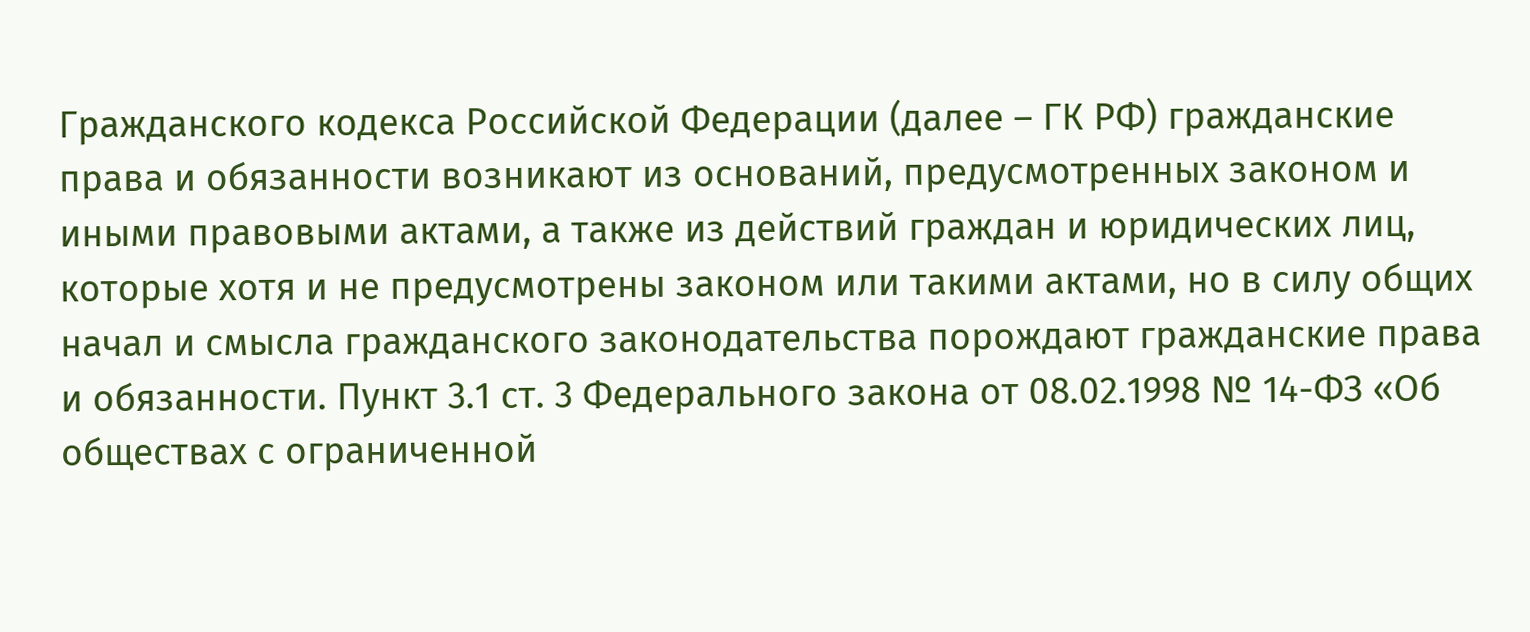Гражданского кодекса Российской Федерации (далее – ГК РФ) гражданские права и обязанности возникают из оснований, предусмотренных законом и иными правовыми актами, а также из действий граждан и юридических лиц, которые хотя и не предусмотрены законом или такими актами, но в силу общих начал и смысла гражданского законодательства порождают гражданские права и обязанности. Пункт 3.1 ст. 3 Федерального закона от 08.02.1998 № 14-ФЗ «Об обществах с ограниченной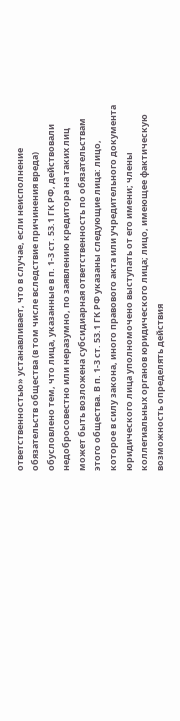ответственностью» устанавливает, что в случае, если неисполнение обязательств общества (в том числе вследствие причинения вреда) обусловлено тем, что лица, указанные в п. 1-3 ст. 53.1 ГК РФ, действовали недобросовестно или неразумно, по заявлению кредитора на таких лиц может быть возложена субсидиарная ответственность по обязательствам этого общества. В п. 1-3 ст. 53.1 ГК РФ указаны следующие лица: лицо, которое в силу закона, иного правового акта или учредительного документа юридического лица уполномочено выступать от его имени; члены коллегиальных органов юридического лица; лицо, имеющее фактическую возможность определять действия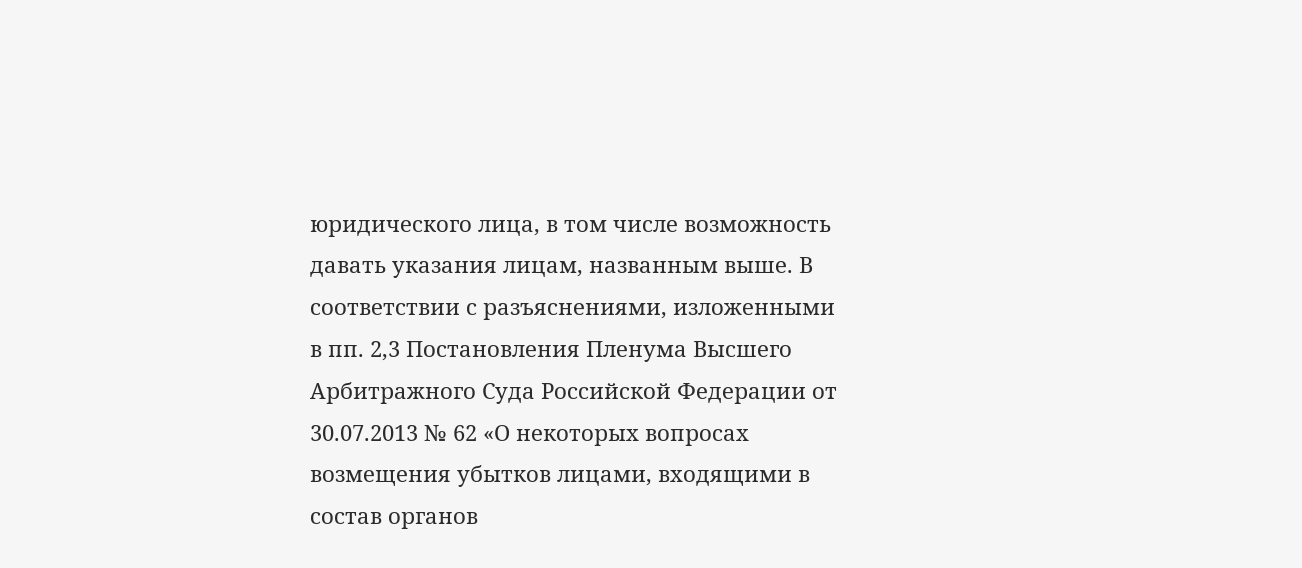юридического лица, в том числе возможность давать указания лицам, названным выше. В соответствии с разъяснениями, изложенными в пп. 2,3 Постановления Пленума Высшего Арбитражного Суда Российской Федерации от 30.07.2013 № 62 «О некоторых вопросах возмещения убытков лицами, входящими в состав органов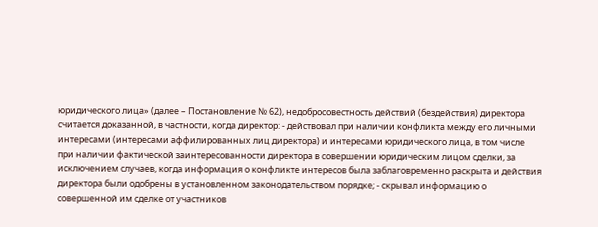юридического лица» (далее – Постановление № 62), недобросовестность действий (бездействия) директора считается доказанной, в частности, когда директор: - действовал при наличии конфликта между его личными интересами (интересами аффилированных лиц директора) и интересами юридического лица, в том числе при наличии фактической заинтересованности директора в совершении юридическим лицом сделки, за исключением случаев, когда информация о конфликте интересов была заблаговременно раскрыта и действия директора были одобрены в установленном законодательством порядке; - скрывал информацию о совершенной им сделке от участников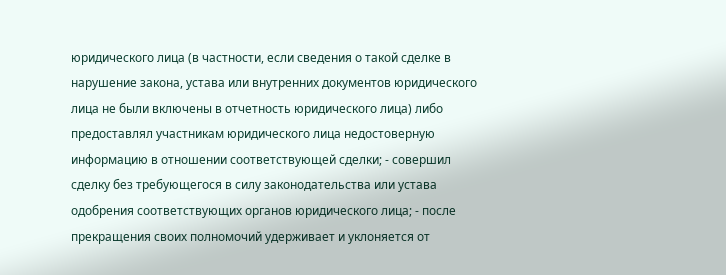юридического лица (в частности, если сведения о такой сделке в нарушение закона, устава или внутренних документов юридического лица не были включены в отчетность юридического лица) либо предоставлял участникам юридического лица недостоверную информацию в отношении соответствующей сделки; - совершил сделку без требующегося в силу законодательства или устава одобрения соответствующих органов юридического лица; - после прекращения своих полномочий удерживает и уклоняется от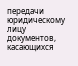передачи юридическому лицу документов, касающихся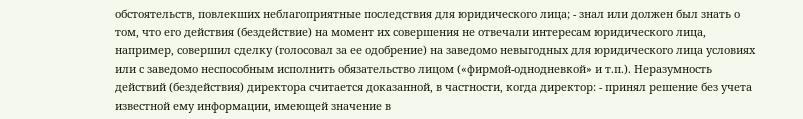обстоятельств, повлекших неблагоприятные последствия для юридического лица; - знал или должен был знать о том, что его действия (бездействие) на момент их совершения не отвечали интересам юридического лица, например, совершил сделку (голосовал за ее одобрение) на заведомо невыгодных для юридического лица условиях или с заведомо неспособным исполнить обязательство лицом («фирмой-однодневкой» и т.п.). Неразумность действий (бездействия) директора считается доказанной, в частности, когда директор: - принял решение без учета известной ему информации, имеющей значение в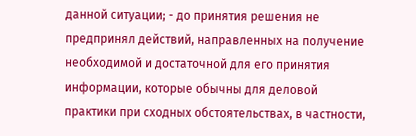данной ситуации; - до принятия решения не предпринял действий, направленных на получение необходимой и достаточной для его принятия информации, которые обычны для деловой практики при сходных обстоятельствах, в частности,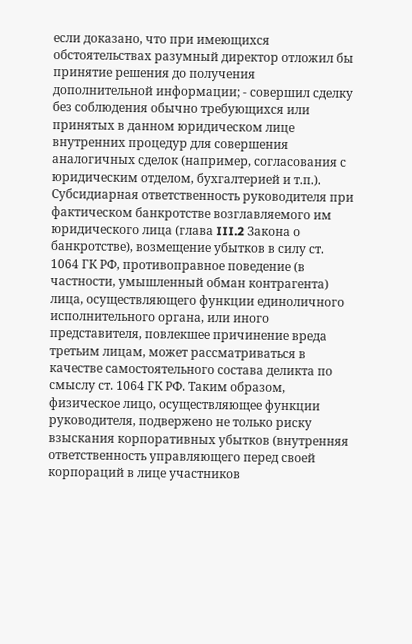если доказано, что при имеющихся обстоятельствах разумный директор отложил бы принятие решения до получения дополнительной информации; - совершил сделку без соблюдения обычно требующихся или принятых в данном юридическом лице внутренних процедур для совершения аналогичных сделок (например, согласования с юридическим отделом, бухгалтерией и т.п.). Субсидиарная ответственность руководителя при фактическом банкротстве возглавляемого им юридического лица (глава III.2 Закона о банкротстве), возмещение убытков в силу ст. 1064 ГК РФ, противоправное поведение (в частности, умышленный обман контрагента) лица, осуществляющего функции единоличного исполнительного органа, или иного представителя, повлекшее причинение вреда третьим лицам, может рассматриваться в качестве самостоятельного состава деликта по смыслу ст. 1064 ГК РФ. Таким образом, физическое лицо, осуществляющее функции руководителя, подвержено не только риску взыскания корпоративных убытков (внутренняя ответственность управляющего перед своей корпораций в лице участников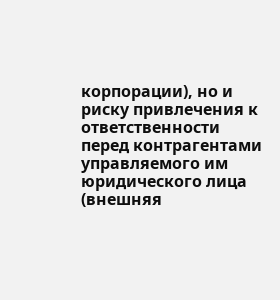корпорации), но и риску привлечения к ответственности перед контрагентами управляемого им юридического лица (внешняя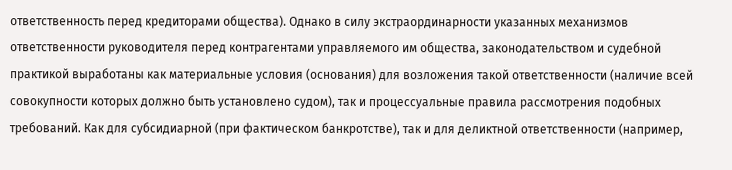ответственность перед кредиторами общества). Однако в силу экстраординарности указанных механизмов ответственности руководителя перед контрагентами управляемого им общества, законодательством и судебной практикой выработаны как материальные условия (основания) для возложения такой ответственности (наличие всей совокупности которых должно быть установлено судом), так и процессуальные правила рассмотрения подобных требований. Как для субсидиарной (при фактическом банкротстве), так и для деликтной ответственности (например,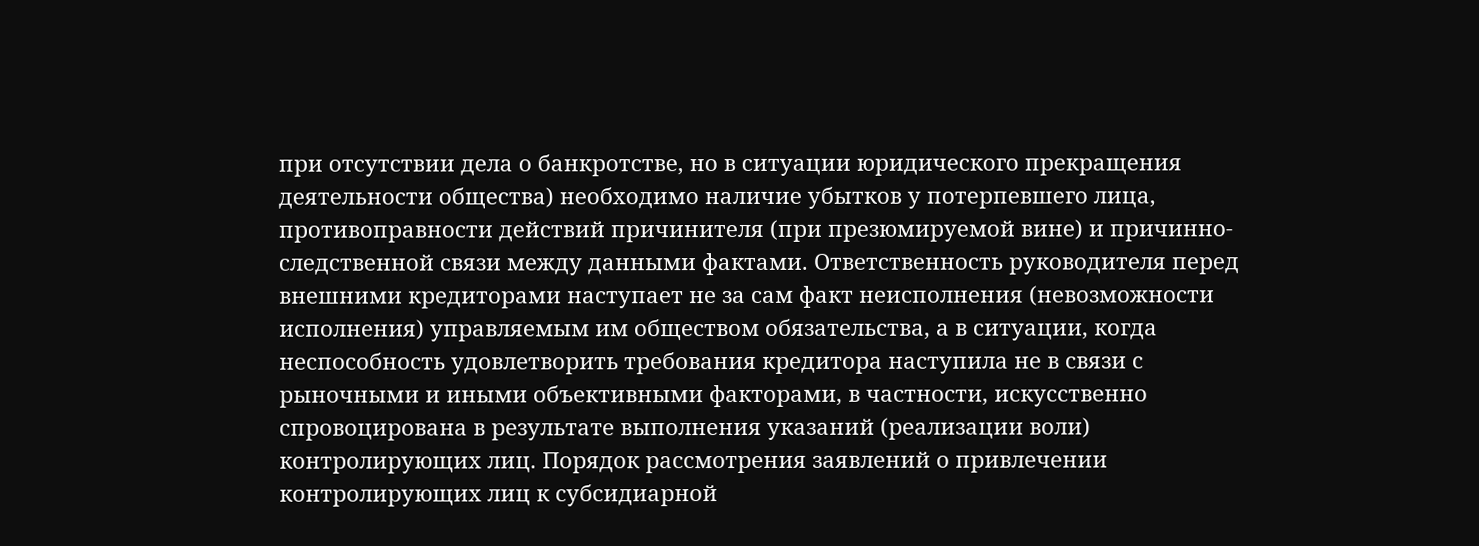при отсутствии дела о банкротстве, но в ситуации юридического прекращения деятельности общества) необходимо наличие убытков у потерпевшего лица, противоправности действий причинителя (при презюмируемой вине) и причинно-следственной связи между данными фактами. Ответственность руководителя перед внешними кредиторами наступает не за сам факт неисполнения (невозможности исполнения) управляемым им обществом обязательства, а в ситуации, когда неспособность удовлетворить требования кредитора наступила не в связи с рыночными и иными объективными факторами, в частности, искусственно спровоцирована в результате выполнения указаний (реализации воли) контролирующих лиц. Порядок рассмотрения заявлений о привлечении контролирующих лиц к субсидиарной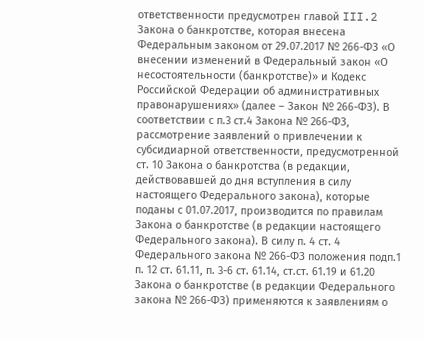ответственности предусмотрен главой III.2 Закона о банкротстве, которая внесена Федеральным законом от 29.07.2017 № 266-ФЗ «О внесении изменений в Федеральный закон «О несостоятельности (банкротстве)» и Кодекс Российской Федерации об административных правонарушениях» (далее – Закон № 266-ФЗ). В соответствии с п.3 ст.4 Закона № 266-ФЗ, рассмотрение заявлений о привлечении к субсидиарной ответственности, предусмотренной ст. 10 Закона о банкротства (в редакции, действовавшей до дня вступления в силу настоящего Федерального закона), которые поданы с 01.07.2017, производится по правилам Закона о банкротстве (в редакции настоящего Федерального закона). В силу п. 4 ст. 4 Федерального закона № 266-ФЗ положения подп.1 п. 12 ст. 61.11, п. 3-6 ст. 61.14, ст.ст. 61.19 и 61.20 Закона о банкротстве (в редакции Федерального закона № 266-ФЗ) применяются к заявлениям о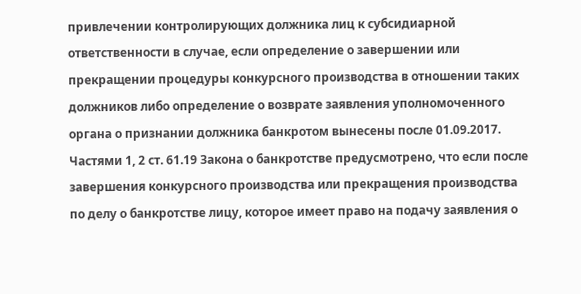привлечении контролирующих должника лиц к субсидиарной ответственности в случае, если определение о завершении или прекращении процедуры конкурсного производства в отношении таких должников либо определение о возврате заявления уполномоченного органа о признании должника банкротом вынесены после 01.09.2017. Частями 1, 2 ст. 61.19 Закона о банкротстве предусмотрено, что если после завершения конкурсного производства или прекращения производства по делу о банкротстве лицу, которое имеет право на подачу заявления о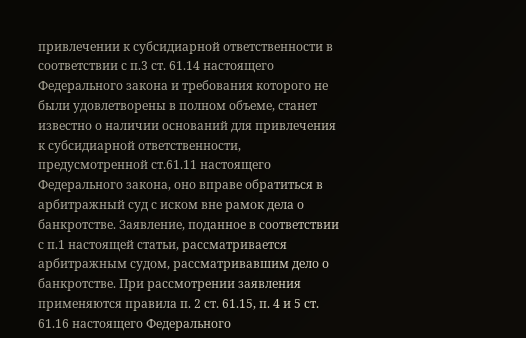привлечении к субсидиарной ответственности в соответствии с п.3 ст. 61.14 настоящего Федерального закона и требования которого не были удовлетворены в полном объеме, станет известно о наличии оснований для привлечения к субсидиарной ответственности, предусмотренной ст.61.11 настоящего Федерального закона, оно вправе обратиться в арбитражный суд с иском вне рамок дела о банкротстве. Заявление, поданное в соответствии с п.1 настоящей статьи, рассматривается арбитражным судом, рассматривавшим дело о банкротстве. При рассмотрении заявления применяются правила п. 2 ст. 61.15, п. 4 и 5 ст. 61.16 настоящего Федерального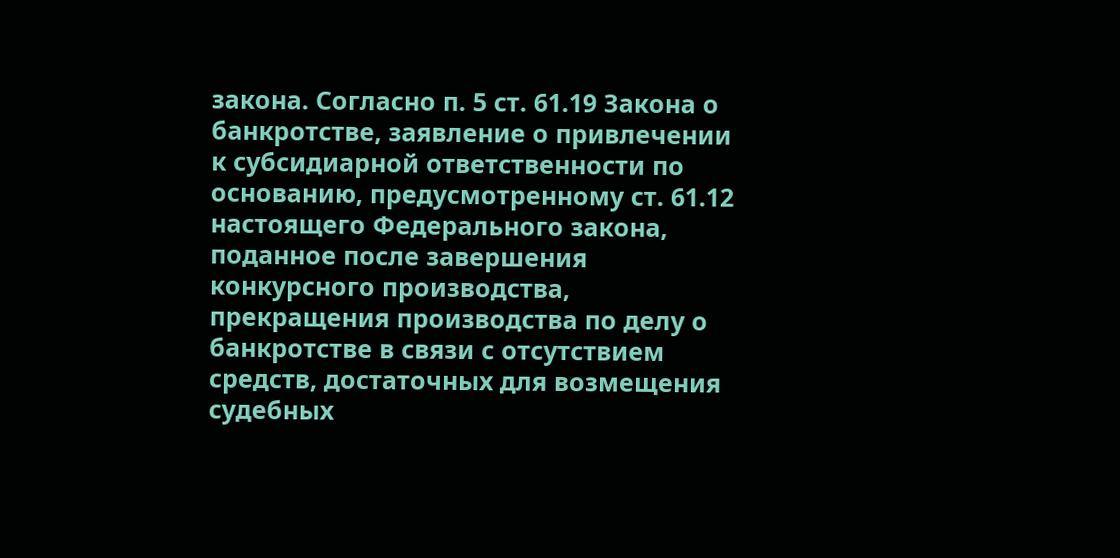закона. Согласно п. 5 ст. 61.19 Закона о банкротстве, заявление о привлечении к субсидиарной ответственности по основанию, предусмотренному ст. 61.12 настоящего Федерального закона, поданное после завершения конкурсного производства, прекращения производства по делу о банкротстве в связи с отсутствием средств, достаточных для возмещения судебных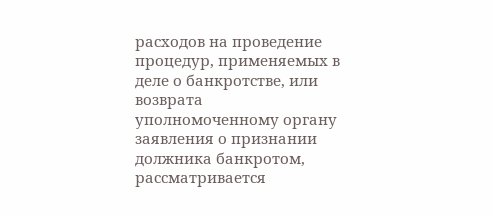расходов на проведение процедур, применяемых в деле о банкротстве, или возврата уполномоченному органу заявления о признании должника банкротом, рассматривается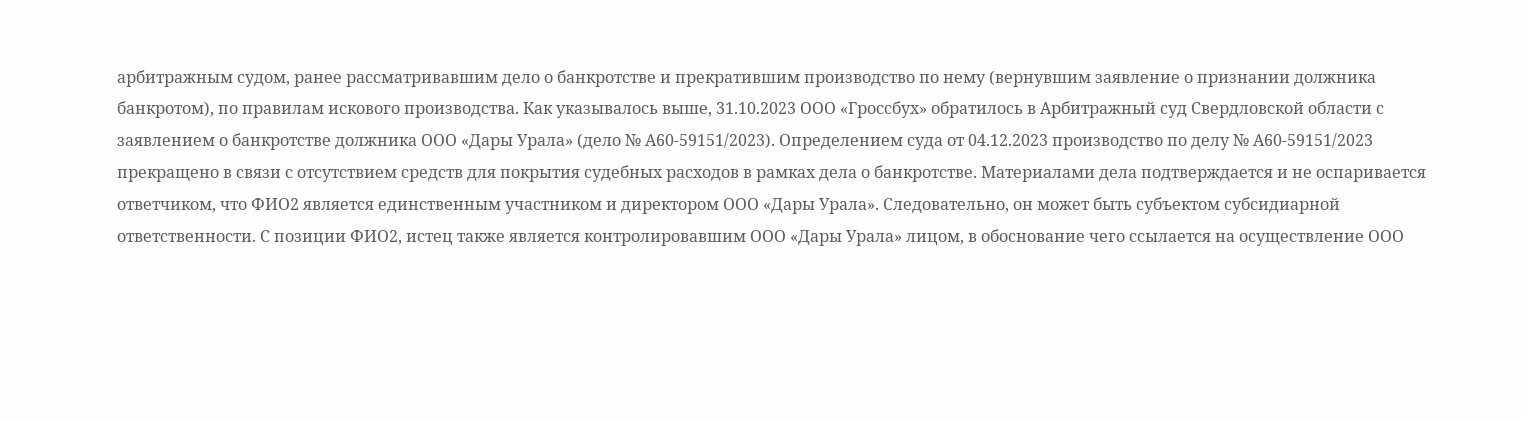арбитражным судом, ранее рассматривавшим дело о банкротстве и прекратившим производство по нему (вернувшим заявление о признании должника банкротом), по правилам искового производства. Как указывалось выше, 31.10.2023 ООО «Гроссбух» обратилось в Арбитражный суд Свердловской области с заявлением о банкротстве должника ООО «Дары Урала» (дело № А60-59151/2023). Определением суда от 04.12.2023 производство по делу № А60-59151/2023 прекращено в связи с отсутствием средств для покрытия судебных расходов в рамках дела о банкротстве. Материалами дела подтверждается и не оспаривается ответчиком, что ФИО2 является единственным участником и директором ООО «Дары Урала». Следовательно, он может быть субъектом субсидиарной ответственности. С позиции ФИО2, истец также является контролировавшим ООО «Дары Урала» лицом, в обоснование чего ссылается на осуществление ООО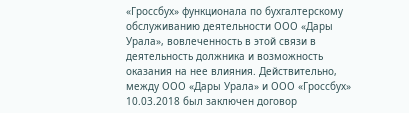«Гроссбух» функционала по бухгалтерскому обслуживанию деятельности ООО «Дары Урала», вовлеченность в этой связи в деятельность должника и возможность оказания на нее влияния. Действительно, между ООО «Дары Урала» и ООО «Гроссбух» 10.03.2018 был заключен договор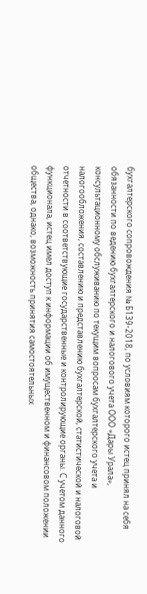бухгалтерского сопровождения № Б139-2018, по условиям которого истец принял на себя обязанности по ведению бухгалтерского и налогового учета ООО «Дары Урала», консультационному обслуживанию по текущим вопросам бухгалтерского учета и налогообложения, составлению и представлению бухгалтерской, статистической и налоговой отчетности в соответствующие государственные и контролирующие органы. С учетом данного функционала, истец имел доступ к информации об имущественном и финансовом положении общества, однако, возможность принятия самостоятельных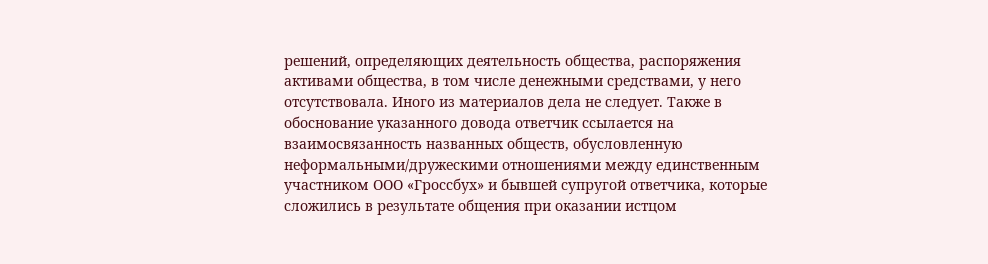решений, определяющих деятельность общества, распоряжения активами общества, в том числе денежными средствами, у него отсутствовала. Иного из материалов дела не следует. Также в обоснование указанного довода ответчик ссылается на взаимосвязанность названных обществ, обусловленную неформальными/дружескими отношениями между единственным участником ООО «Гроссбух» и бывшей супругой ответчика, которые сложились в результате общения при оказании истцом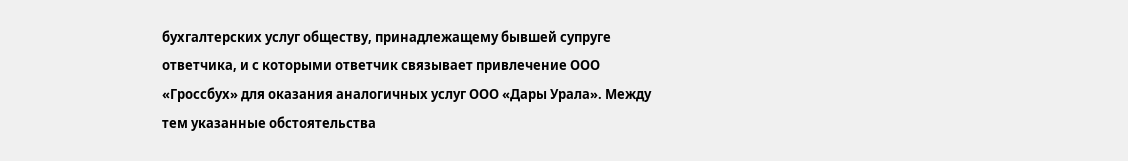бухгалтерских услуг обществу, принадлежащему бывшей супруге ответчика, и с которыми ответчик связывает привлечение ООО «Гроссбух» для оказания аналогичных услуг ООО «Дары Урала». Между тем указанные обстоятельства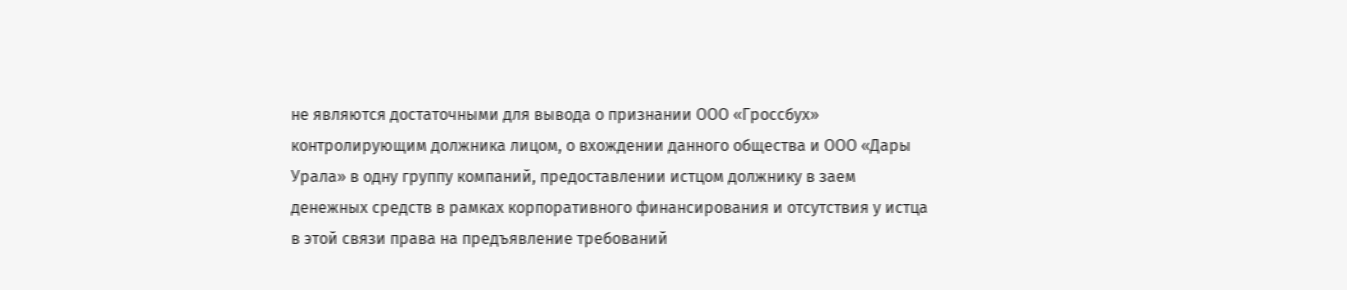не являются достаточными для вывода о признании ООО «Гроссбух» контролирующим должника лицом, о вхождении данного общества и ООО «Дары Урала» в одну группу компаний, предоставлении истцом должнику в заем денежных средств в рамках корпоративного финансирования и отсутствия у истца в этой связи права на предъявление требований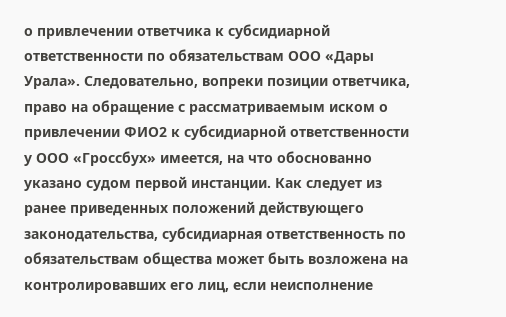о привлечении ответчика к субсидиарной ответственности по обязательствам ООО «Дары Урала». Следовательно, вопреки позиции ответчика, право на обращение с рассматриваемым иском о привлечении ФИО2 к субсидиарной ответственности у ООО «Гроссбух» имеется, на что обоснованно указано судом первой инстанции. Как следует из ранее приведенных положений действующего законодательства, субсидиарная ответственность по обязательствам общества может быть возложена на контролировавших его лиц, если неисполнение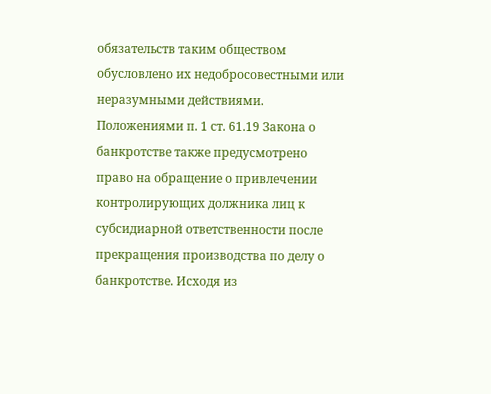обязательств таким обществом обусловлено их недобросовестными или неразумными действиями. Положениями п. 1 ст. 61.19 Закона о банкротстве также предусмотрено право на обращение о привлечении контролирующих должника лиц к субсидиарной ответственности после прекращения производства по делу о банкротстве. Исходя из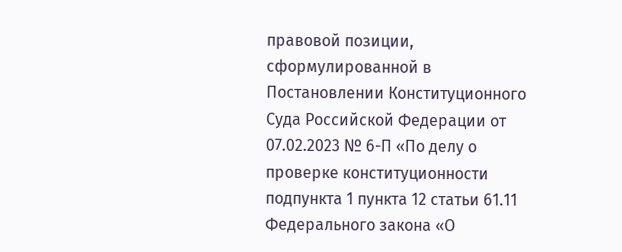правовой позиции, сформулированной в Постановлении Конституционного Суда Российской Федерации от 07.02.2023 № 6-П «По делу о проверке конституционности подпункта 1 пункта 12 статьи 61.11 Федерального закона «О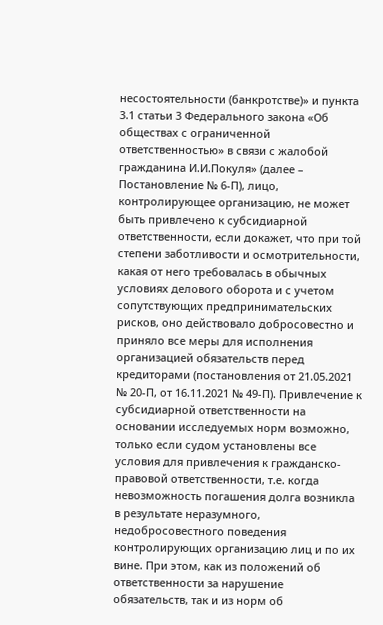несостоятельности (банкротстве)» и пункта 3.1 статьи 3 Федерального закона «Об обществах с ограниченной ответственностью» в связи с жалобой гражданина И.И.Покуля» (далее – Постановление № 6-П), лицо, контролирующее организацию, не может быть привлечено к субсидиарной ответственности, если докажет, что при той степени заботливости и осмотрительности, какая от него требовалась в обычных условиях делового оборота и с учетом сопутствующих предпринимательских рисков, оно действовало добросовестно и приняло все меры для исполнения организацией обязательств перед кредиторами (постановления от 21.05.2021 № 20-П, от 16.11.2021 № 49-П). Привлечение к субсидиарной ответственности на основании исследуемых норм возможно, только если судом установлены все условия для привлечения к гражданско-правовой ответственности, т.е. когда невозможность погашения долга возникла в результате неразумного, недобросовестного поведения контролирующих организацию лиц и по их вине. При этом, как из положений об ответственности за нарушение обязательств, так и из норм об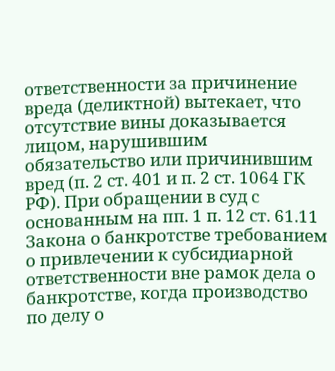ответственности за причинение вреда (деликтной) вытекает, что отсутствие вины доказывается лицом, нарушившим обязательство или причинившим вред (п. 2 ст. 401 и п. 2 ст. 1064 ГК РФ). При обращении в суд с основанным на пп. 1 п. 12 ст. 61.11 Закона о банкротстве требованием о привлечении к субсидиарной ответственности вне рамок дела о банкротстве, когда производство по делу о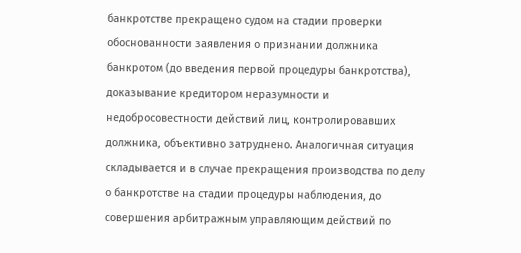банкротстве прекращено судом на стадии проверки обоснованности заявления о признании должника банкротом (до введения первой процедуры банкротства), доказывание кредитором неразумности и недобросовестности действий лиц, контролировавших должника, объективно затруднено. Аналогичная ситуация складывается и в случае прекращения производства по делу о банкротстве на стадии процедуры наблюдения, до совершения арбитражным управляющим действий по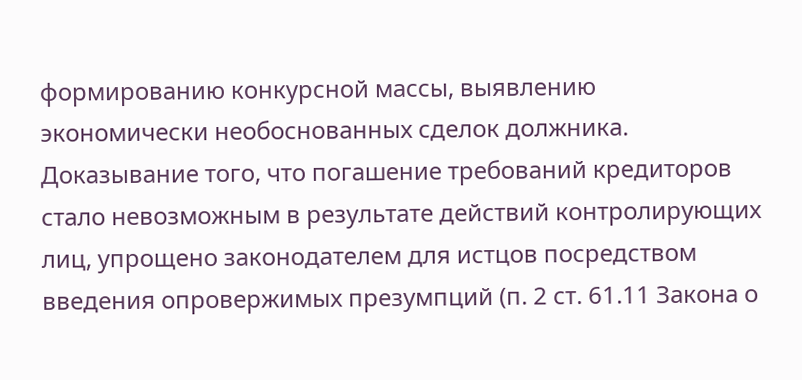формированию конкурсной массы, выявлению экономически необоснованных сделок должника. Доказывание того, что погашение требований кредиторов стало невозможным в результате действий контролирующих лиц, упрощено законодателем для истцов посредством введения опровержимых презумпций (п. 2 ст. 61.11 Закона о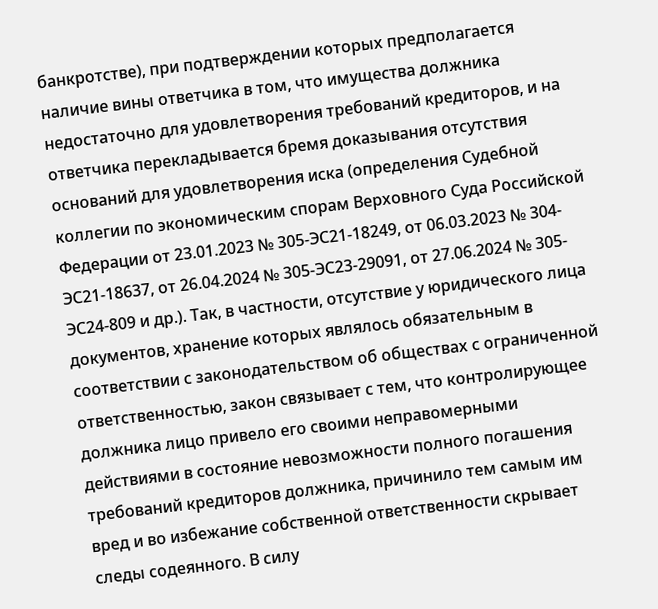банкротстве), при подтверждении которых предполагается наличие вины ответчика в том, что имущества должника недостаточно для удовлетворения требований кредиторов, и на ответчика перекладывается бремя доказывания отсутствия оснований для удовлетворения иска (определения Судебной коллегии по экономическим спорам Верховного Суда Российской Федерации от 23.01.2023 № 305-ЭС21-18249, от 06.03.2023 № 304-ЭС21-18637, от 26.04.2024 № 305-ЭС23-29091, от 27.06.2024 № 305-ЭС24-809 и др.). Так, в частности, отсутствие у юридического лица документов, хранение которых являлось обязательным в соответствии с законодательством об обществах с ограниченной ответственностью, закон связывает с тем, что контролирующее должника лицо привело его своими неправомерными действиями в состояние невозможности полного погашения требований кредиторов должника, причинило тем самым им вред и во избежание собственной ответственности скрывает следы содеянного. В силу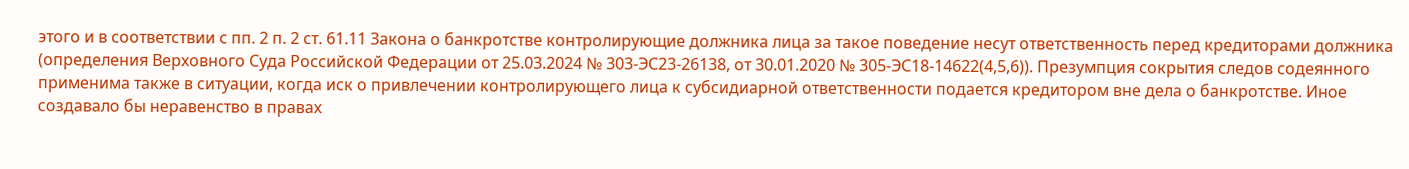этого и в соответствии с пп. 2 п. 2 ст. 61.11 Закона о банкротстве контролирующие должника лица за такое поведение несут ответственность перед кредиторами должника (определения Верховного Суда Российской Федерации от 25.03.2024 № 303-ЭС23-26138, от 30.01.2020 № 305-ЭС18-14622(4,5,6)). Презумпция сокрытия следов содеянного применима также в ситуации, когда иск о привлечении контролирующего лица к субсидиарной ответственности подается кредитором вне дела о банкротстве. Иное создавало бы неравенство в правах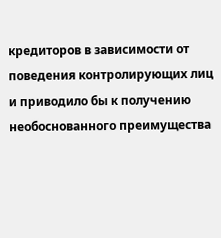кредиторов в зависимости от поведения контролирующих лиц и приводило бы к получению необоснованного преимущества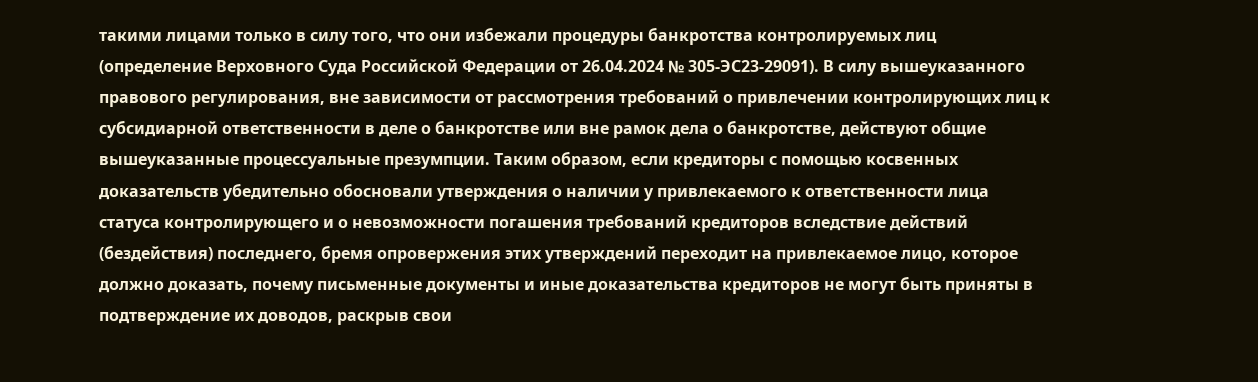такими лицами только в силу того, что они избежали процедуры банкротства контролируемых лиц (определение Верховного Суда Российской Федерации от 26.04.2024 № 305-ЭС23-29091). В силу вышеуказанного правового регулирования, вне зависимости от рассмотрения требований о привлечении контролирующих лиц к субсидиарной ответственности в деле о банкротстве или вне рамок дела о банкротстве, действуют общие вышеуказанные процессуальные презумпции. Таким образом, если кредиторы с помощью косвенных доказательств убедительно обосновали утверждения о наличии у привлекаемого к ответственности лица статуса контролирующего и о невозможности погашения требований кредиторов вследствие действий (бездействия) последнего, бремя опровержения этих утверждений переходит на привлекаемое лицо, которое должно доказать, почему письменные документы и иные доказательства кредиторов не могут быть приняты в подтверждение их доводов, раскрыв свои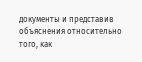документы и представив объяснения относительно того, как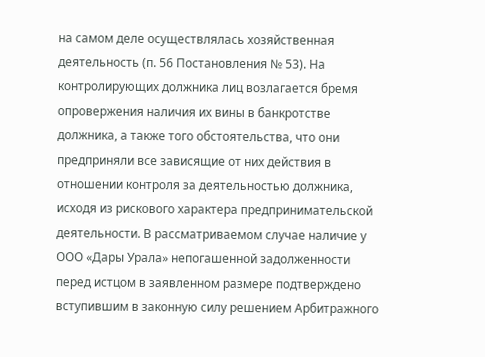на самом деле осуществлялась хозяйственная деятельность (п. 56 Постановления № 53). На контролирующих должника лиц возлагается бремя опровержения наличия их вины в банкротстве должника, а также того обстоятельства, что они предприняли все зависящие от них действия в отношении контроля за деятельностью должника, исходя из рискового характера предпринимательской деятельности. В рассматриваемом случае наличие у ООО «Дары Урала» непогашенной задолженности перед истцом в заявленном размере подтверждено вступившим в законную силу решением Арбитражного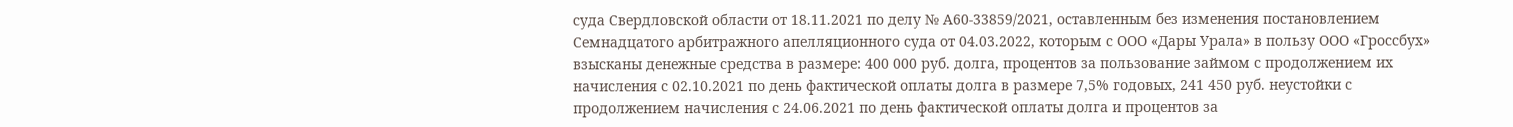суда Свердловской области от 18.11.2021 по делу № А60-33859/2021, оставленным без изменения постановлением Семнадцатого арбитражного апелляционного суда от 04.03.2022, которым с ООО «Дары Урала» в пользу ООО «Гроссбух» взысканы денежные средства в размере: 400 000 руб. долга, процентов за пользование займом с продолжением их начисления с 02.10.2021 по день фактической оплаты долга в размере 7,5% годовых, 241 450 руб. неустойки с продолжением начисления с 24.06.2021 по день фактической оплаты долга и процентов за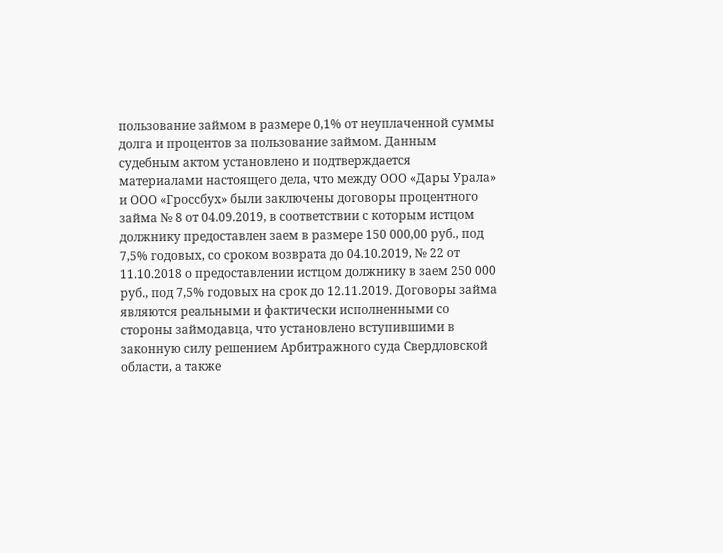пользование займом в размере 0,1% от неуплаченной суммы долга и процентов за пользование займом. Данным судебным актом установлено и подтверждается материалами настоящего дела, что между ООО «Дары Урала» и ООО «Гроссбух» были заключены договоры процентного займа № 8 от 04.09.2019, в соответствии с которым истцом должнику предоставлен заем в размере 150 000,00 руб., под 7,5% годовых, со сроком возврата до 04.10.2019, № 22 от 11.10.2018 о предоставлении истцом должнику в заем 250 000 руб., под 7,5% годовых на срок до 12.11.2019. Договоры займа являются реальными и фактически исполненными со стороны займодавца, что установлено вступившими в законную силу решением Арбитражного суда Свердловской области, а также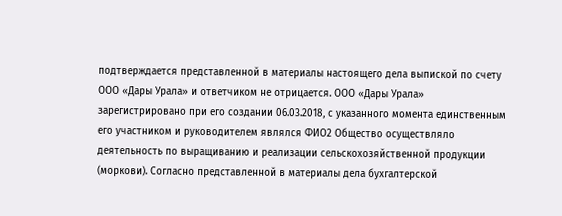подтверждается представленной в материалы настоящего дела выпиской по счету ООО «Дары Урала» и ответчиком не отрицается. ООО «Дары Урала» зарегистрировано при его создании 06.03.2018, с указанного момента единственным его участником и руководителем являлся ФИО2 Общество осуществляло деятельность по выращиванию и реализации сельскохозяйственной продукции (моркови). Согласно представленной в материалы дела бухгалтерской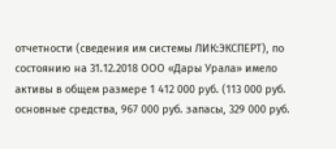отчетности (сведения им системы ЛИК:ЭКСПЕРТ), по состоянию на 31.12.2018 ООО «Дары Урала» имело активы в общем размере 1 412 000 руб. (113 000 руб. основные средства, 967 000 руб. запасы, 329 000 руб.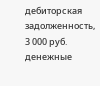дебиторская задолженность, 3 000 руб. денежные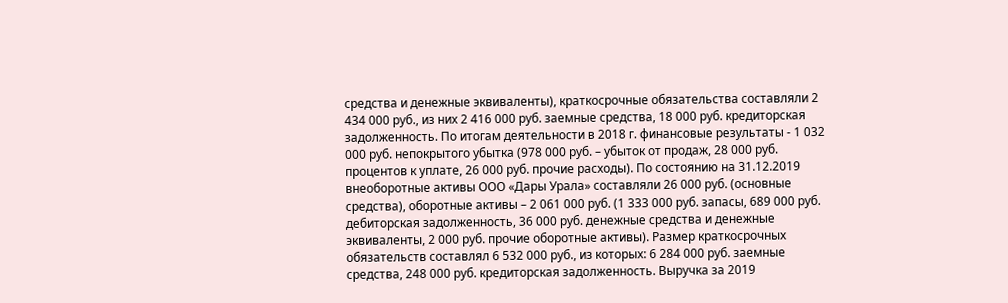средства и денежные эквиваленты), краткосрочные обязательства составляли 2 434 000 руб., из них 2 416 000 руб. заемные средства, 18 000 руб. кредиторская задолженность. По итогам деятельности в 2018 г. финансовые результаты - 1 032 000 руб. непокрытого убытка (978 000 руб. – убыток от продаж, 28 000 руб. процентов к уплате, 26 000 руб. прочие расходы). По состоянию на 31.12.2019 внеоборотные активы ООО «Дары Урала» составляли 26 000 руб. (основные средства), оборотные активы – 2 061 000 руб. (1 333 000 руб. запасы, 689 000 руб. дебиторская задолженность, 36 000 руб. денежные средства и денежные эквиваленты, 2 000 руб. прочие оборотные активы). Размер краткосрочных обязательств составлял 6 532 000 руб., из которых: 6 284 000 руб. заемные средства, 248 000 руб. кредиторская задолженность. Выручка за 2019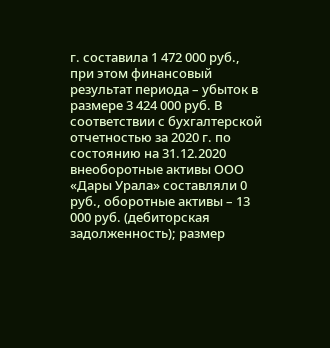г. составила 1 472 000 руб., при этом финансовый результат периода – убыток в размере 3 424 000 руб. В соответствии с бухгалтерской отчетностью за 2020 г. по состоянию на 31.12.2020 внеоборотные активы ООО «Дары Урала» составляли 0 руб., оборотные активы – 13 000 руб. (дебиторская задолженность); размер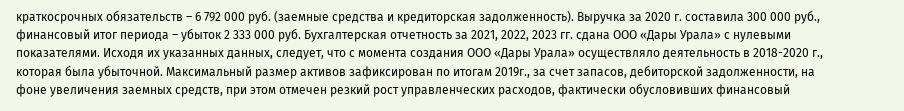краткосрочных обязательств – 6 792 000 руб. (заемные средства и кредиторская задолженность). Выручка за 2020 г. составила 300 000 руб., финансовый итог периода – убыток 2 333 000 руб. Бухгалтерская отчетность за 2021, 2022, 2023 гг. сдана ООО «Дары Урала» с нулевыми показателями. Исходя их указанных данных, следует, что с момента создания ООО «Дары Урала» осуществляло деятельность в 2018-2020 г., которая была убыточной. Максимальный размер активов зафиксирован по итогам 2019г., за счет запасов, дебиторской задолженности, на фоне увеличения заемных средств, при этом отмечен резкий рост управленческих расходов, фактически обусловивших финансовый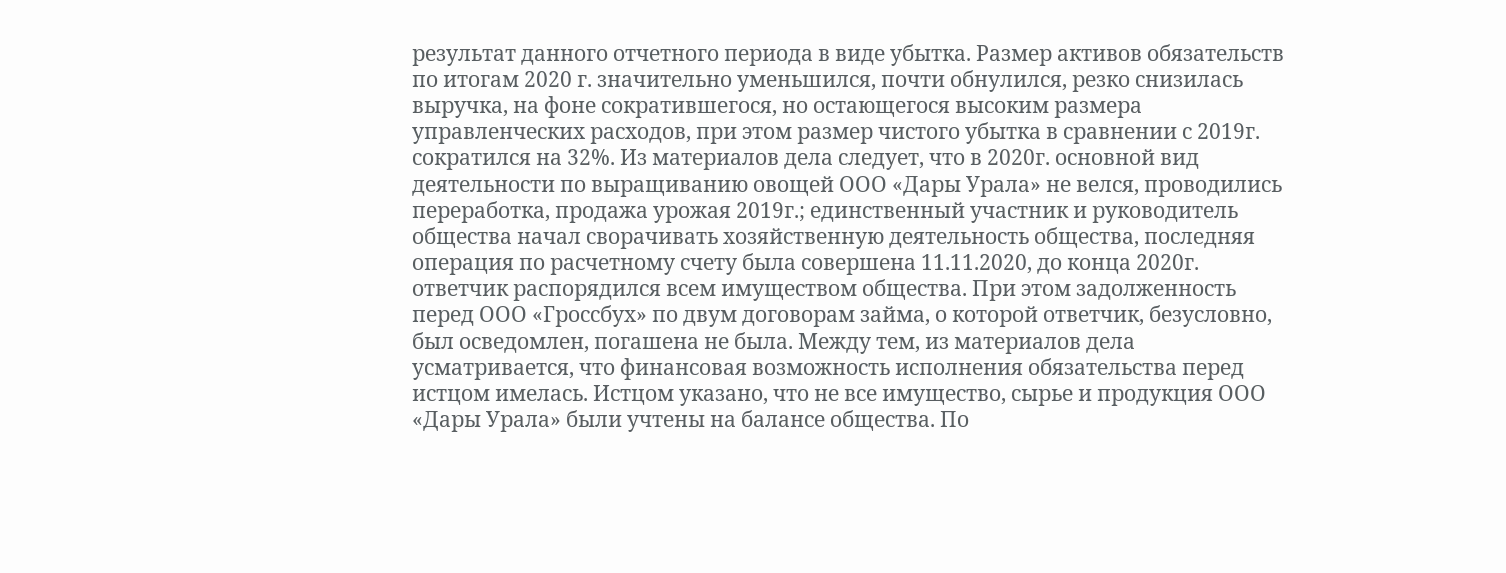результат данного отчетного периода в виде убытка. Размер активов обязательств по итогам 2020 г. значительно уменьшился, почти обнулился, резко снизилась выручка, на фоне сократившегося, но остающегося высоким размера управленческих расходов, при этом размер чистого убытка в сравнении с 2019г. сократился на 32%. Из материалов дела следует, что в 2020г. основной вид деятельности по выращиванию овощей ООО «Дары Урала» не велся, проводились переработка, продажа урожая 2019г.; единственный участник и руководитель общества начал сворачивать хозяйственную деятельность общества, последняя операция по расчетному счету была совершена 11.11.2020, до конца 2020г. ответчик распорядился всем имуществом общества. При этом задолженность перед ООО «Гроссбух» по двум договорам займа, о которой ответчик, безусловно, был осведомлен, погашена не была. Между тем, из материалов дела усматривается, что финансовая возможность исполнения обязательства перед истцом имелась. Истцом указано, что не все имущество, сырье и продукция ООО «Дары Урала» были учтены на балансе общества. По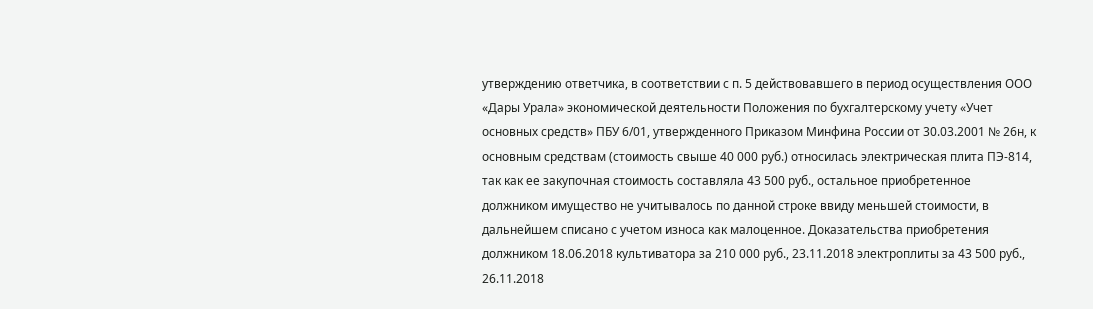утверждению ответчика, в соответствии с п. 5 действовавшего в период осуществления ООО «Дары Урала» экономической деятельности Положения по бухгалтерскому учету «Учет основных средств» ПБУ 6/01, утвержденного Приказом Минфина России от 30.03.2001 № 26н, к основным средствам (стоимость свыше 40 000 руб.) относилась электрическая плита ПЭ-814, так как ее закупочная стоимость составляла 43 500 руб., остальное приобретенное должником имущество не учитывалось по данной строке ввиду меньшей стоимости, в дальнейшем списано с учетом износа как малоценное. Доказательства приобретения должником 18.06.2018 культиватора за 210 000 руб., 23.11.2018 электроплиты за 43 500 руб., 26.11.2018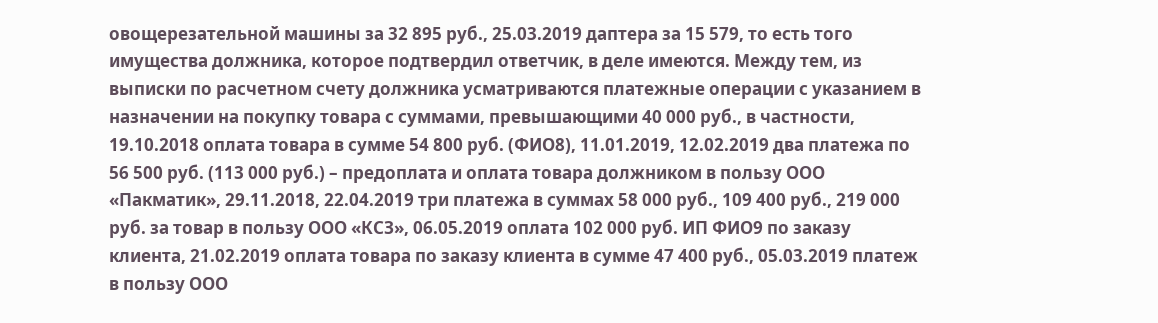овощерезательной машины за 32 895 руб., 25.03.2019 даптера за 15 579, то есть того имущества должника, которое подтвердил ответчик, в деле имеются. Между тем, из выписки по расчетном счету должника усматриваются платежные операции с указанием в назначении на покупку товара с суммами, превышающими 40 000 руб., в частности, 19.10.2018 оплата товара в сумме 54 800 руб. (ФИО8), 11.01.2019, 12.02.2019 два платежа по 56 500 руб. (113 000 руб.) – предоплата и оплата товара должником в пользу ООО «Пакматик», 29.11.2018, 22.04.2019 три платежа в суммах 58 000 руб., 109 400 руб., 219 000 руб. за товар в пользу ООО «КСЗ», 06.05.2019 оплата 102 000 руб. ИП ФИО9 по заказу клиента, 21.02.2019 оплата товара по заказу клиента в сумме 47 400 руб., 05.03.2019 платеж в пользу ООО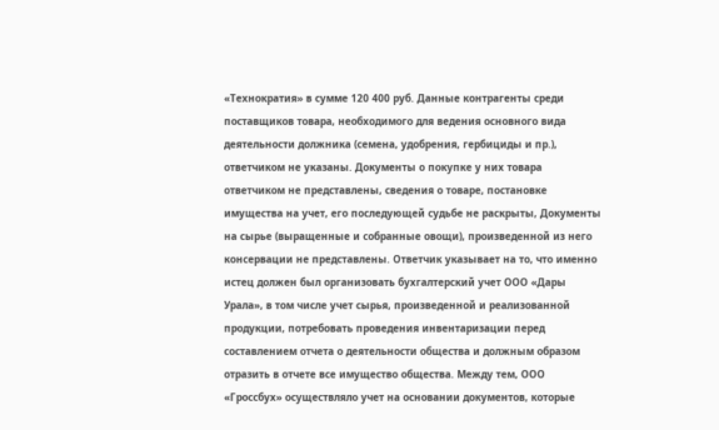«Технократия» в сумме 120 400 руб. Данные контрагенты среди поставщиков товара, необходимого для ведения основного вида деятельности должника (семена, удобрения, гербициды и пр.), ответчиком не указаны. Документы о покупке у них товара ответчиком не представлены, сведения о товаре, постановке имущества на учет, его последующей судьбе не раскрыты, Документы на сырье (выращенные и собранные овощи), произведенной из него консервации не представлены. Ответчик указывает на то, что именно истец должен был организовать бухгалтерский учет ООО «Дары Урала», в том числе учет сырья, произведенной и реализованной продукции, потребовать проведения инвентаризации перед составлением отчета о деятельности общества и должным образом отразить в отчете все имущество общества. Между тем, ООО «Гроссбух» осуществляло учет на основании документов, которые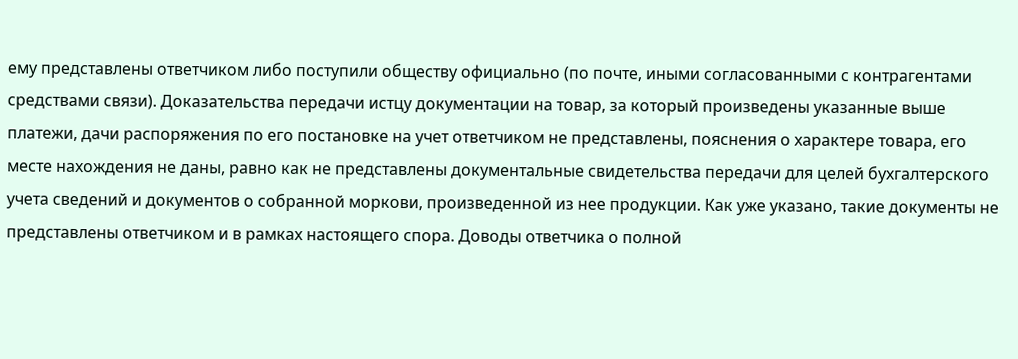ему представлены ответчиком либо поступили обществу официально (по почте, иными согласованными с контрагентами средствами связи). Доказательства передачи истцу документации на товар, за который произведены указанные выше платежи, дачи распоряжения по его постановке на учет ответчиком не представлены, пояснения о характере товара, его месте нахождения не даны, равно как не представлены документальные свидетельства передачи для целей бухгалтерского учета сведений и документов о собранной моркови, произведенной из нее продукции. Как уже указано, такие документы не представлены ответчиком и в рамках настоящего спора. Доводы ответчика о полной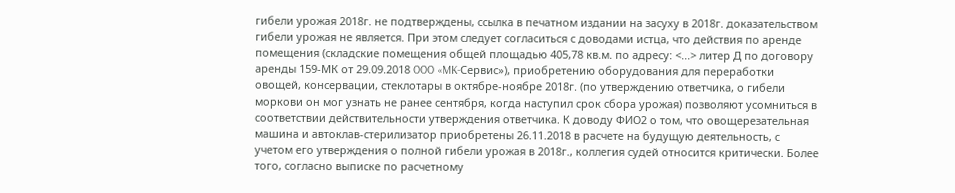гибели урожая 2018г. не подтверждены, ссылка в печатном издании на засуху в 2018г. доказательством гибели урожая не является. При этом следует согласиться с доводами истца, что действия по аренде помещения (складские помещения общей площадью 405,78 кв.м. по адресу: <...> литер Д по договору аренды 159-МК от 29.09.2018 OOO «MK-Сервис»), приобретению оборудования для переработки овощей, консервации, стеклотары в октябре-ноябре 2018г. (по утверждению ответчика, о гибели моркови он мог узнать не ранее сентября, когда наступил срок сбора урожая) позволяют усомниться в соответствии действительности утверждения ответчика. К доводу ФИО2 о том, что овощерезательная машина и автоклав-стерилизатор приобретены 26.11.2018 в расчете на будущую деятельность, с учетом его утверждения о полной гибели урожая в 2018г., коллегия судей относится критически. Более того, согласно выписке по расчетному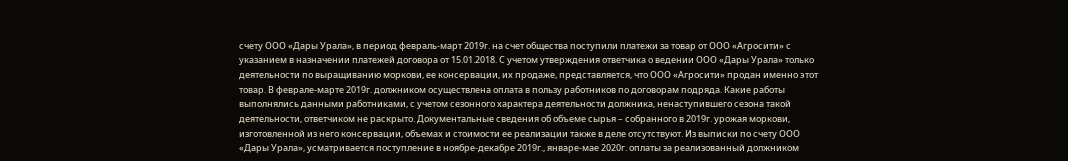счету ООО «Дары Урала», в период февраль-март 2019г. на счет общества поступили платежи за товар от ООО «Агросити» с указанием в назначении платежей договора от 15.01.2018. С учетом утверждения ответчика о ведении ООО «Дары Урала» только деятельности по выращиванию моркови, ее консервации, их продаже, представляется, что ООО «Агросити» продан именно этот товар. В феврале-марте 2019г. должником осуществлена оплата в пользу работников по договорам подряда. Какие работы выполнялись данными работниками, с учетом сезонного характера деятельности должника, ненаступившего сезона такой деятельности, ответчиком не раскрыто. Документальные сведения об объеме сырья – собранного в 2019г. урожая моркови, изготовленной из него консервации, объемах и стоимости ее реализации также в деле отсутствуют. Из выписки по счету ООО «Дары Урала», усматривается поступление в ноябре-декабре 2019г., январе-мае 2020г. оплаты за реализованный должником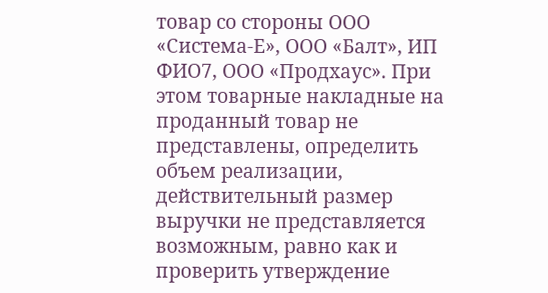товар со стороны ООО «Система-Е», ООО «Балт», ИП ФИО7, ООО «Продхаус». При этом товарные накладные на проданный товар не представлены, определить объем реализации, действительный размер выручки не представляется возможным, равно как и проверить утверждение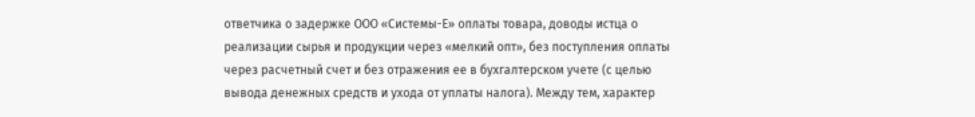ответчика о задержке ООО «Системы-Е» оплаты товара, доводы истца о реализации сырья и продукции через «мелкий опт», без поступления оплаты через расчетный счет и без отражения ее в бухгалтерском учете (с целью вывода денежных средств и ухода от уплаты налога). Между тем, характер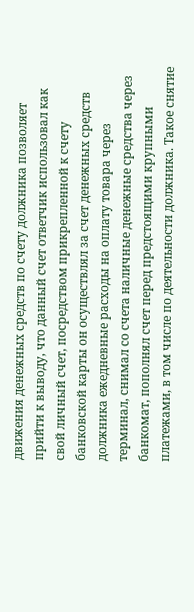движения денежных средств по счету должника позволяет прийти к выводу, что данный счет ответчик использовал как свой личный счет, посредством прикрепленной к счету банковской карты он осуществлял за счет денежных средств должника ежедневные расходы на оплату товара через терминал, снимал со счета наличные денежные средства через банкомат, пополнял счет перед предстоящими крупными платежами, в том числе по деятельности должника. Такое снятие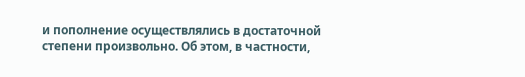и пополнение осуществлялись в достаточной степени произвольно. Об этом, в частности,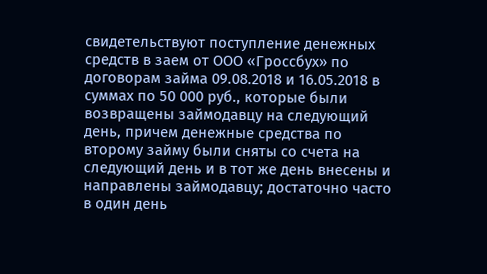свидетельствуют поступление денежных средств в заем от ООО «Гроссбух» по договорам займа 09.08.2018 и 16.05.2018 в суммах по 50 000 руб., которые были возвращены займодавцу на следующий день, причем денежные средства по второму займу были сняты со счета на следующий день и в тот же день внесены и направлены займодавцу; достаточно часто в один день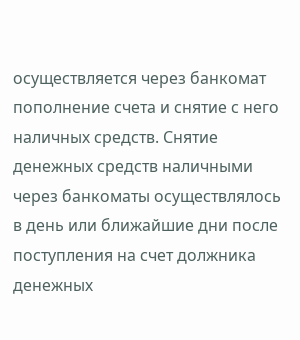осуществляется через банкомат пополнение счета и снятие с него наличных средств. Снятие денежных средств наличными через банкоматы осуществлялось в день или ближайшие дни после поступления на счет должника денежных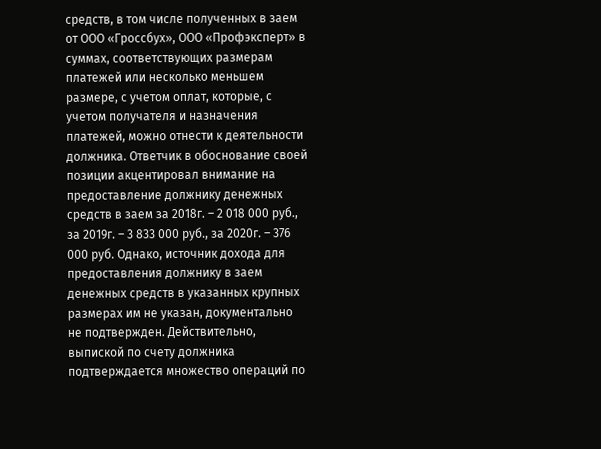средств, в том числе полученных в заем от ООО «Гроссбух», ООО «Профэксперт» в суммах, соответствующих размерам платежей или несколько меньшем размере, с учетом оплат, которые, с учетом получателя и назначения платежей, можно отнести к деятельности должника. Ответчик в обоснование своей позиции акцентировал внимание на предоставление должнику денежных средств в заем за 2018г. – 2 018 000 руб., за 2019г. – 3 833 000 руб., за 2020г. – 376 000 руб. Однако, источник дохода для предоставления должнику в заем денежных средств в указанных крупных размерах им не указан, документально не подтвержден. Действительно, выпиской по счету должника подтверждается множество операций по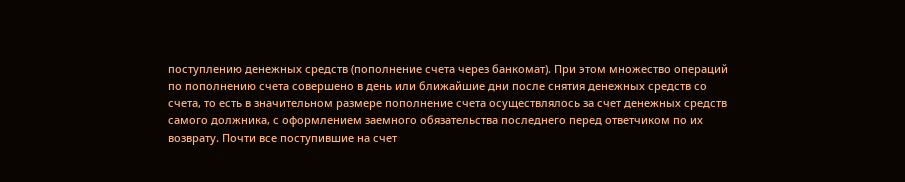поступлению денежных средств (пополнение счета через банкомат). При этом множество операций по пополнению счета совершено в день или ближайшие дни после снятия денежных средств со счета, то есть в значительном размере пополнение счета осуществлялось за счет денежных средств самого должника, с оформлением заемного обязательства последнего перед ответчиком по их возврату. Почти все поступившие на счет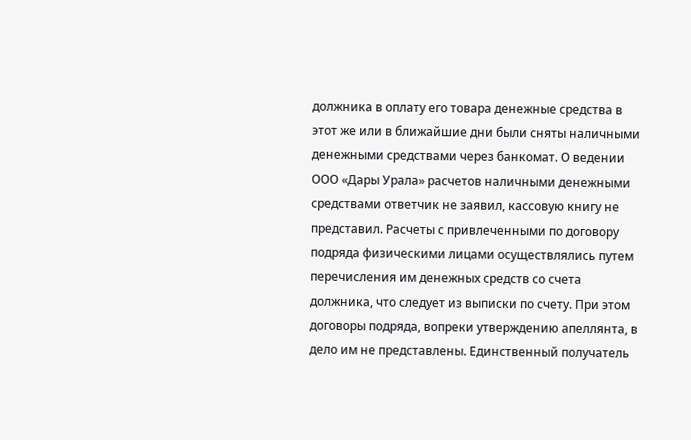должника в оплату его товара денежные средства в этот же или в ближайшие дни были сняты наличными денежными средствами через банкомат. О ведении ООО «Дары Урала» расчетов наличными денежными средствами ответчик не заявил, кассовую книгу не представил. Расчеты с привлеченными по договору подряда физическими лицами осуществлялись путем перечисления им денежных средств со счета должника, что следует из выписки по счету. При этом договоры подряда, вопреки утверждению апеллянта, в дело им не представлены. Единственный получатель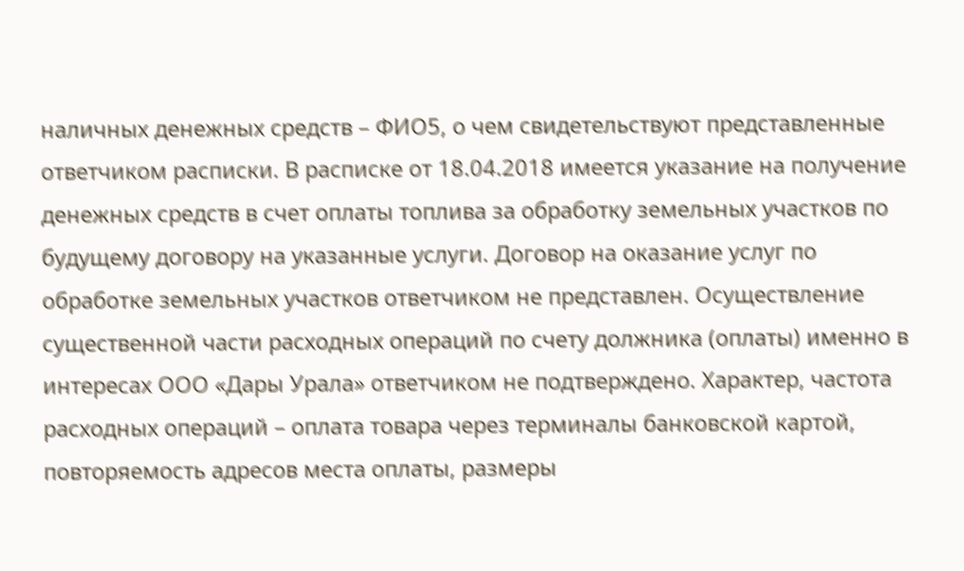наличных денежных средств – ФИО5, о чем свидетельствуют представленные ответчиком расписки. В расписке от 18.04.2018 имеется указание на получение денежных средств в счет оплаты топлива за обработку земельных участков по будущему договору на указанные услуги. Договор на оказание услуг по обработке земельных участков ответчиком не представлен. Осуществление существенной части расходных операций по счету должника (оплаты) именно в интересах ООО «Дары Урала» ответчиком не подтверждено. Характер, частота расходных операций – оплата товара через терминалы банковской картой, повторяемость адресов места оплаты, размеры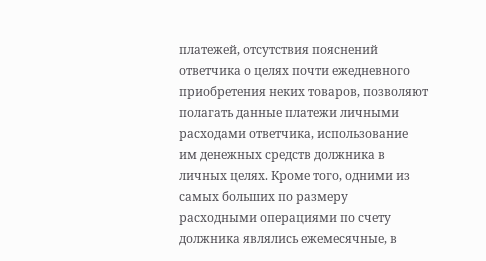платежей, отсутствия пояснений ответчика о целях почти ежедневного приобретения неких товаров, позволяют полагать данные платежи личными расходами ответчика, использование им денежных средств должника в личных целях. Кроме того, одними из самых больших по размеру расходными операциями по счету должника являлись ежемесячные, в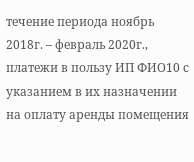течение периода ноябрь 2018г. – февраль 2020г., платежи в пользу ИП ФИО10 с указанием в их назначении на оплату аренды помещения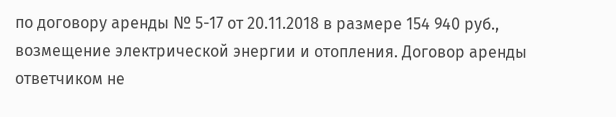по договору аренды № 5-17 от 20.11.2018 в размере 154 940 руб., возмещение электрической энергии и отопления. Договор аренды ответчиком не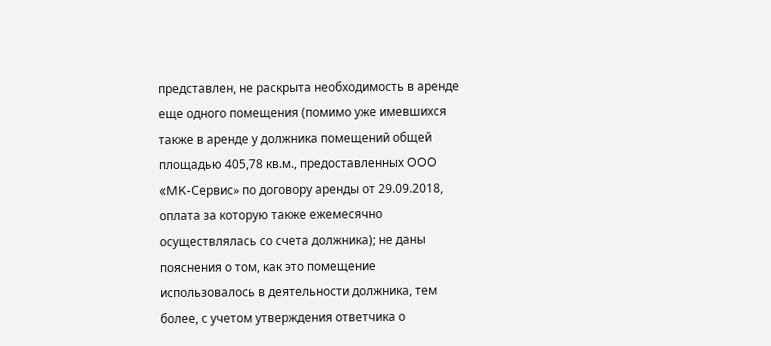представлен, не раскрыта необходимость в аренде еще одного помещения (помимо уже имевшихся также в аренде у должника помещений общей площадью 405,78 кв.м., предоставленных OOO «MK-Сервис» по договору аренды от 29.09.2018, оплата за которую также ежемесячно осуществлялась со счета должника); не даны пояснения о том, как это помещение использовалось в деятельности должника, тем более, с учетом утверждения ответчика о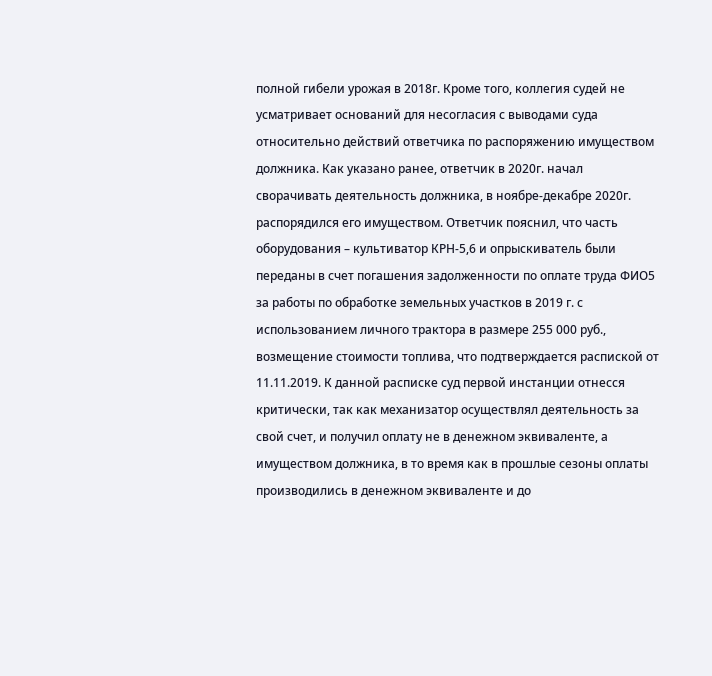полной гибели урожая в 2018г. Кроме того, коллегия судей не усматривает оснований для несогласия с выводами суда относительно действий ответчика по распоряжению имуществом должника. Как указано ранее, ответчик в 2020г. начал сворачивать деятельность должника, в ноябре-декабре 2020г. распорядился его имуществом. Ответчик пояснил, что часть оборудования – культиватор КРН-5,6 и опрыскиватель были переданы в счет погашения задолженности по оплате труда ФИО5 за работы по обработке земельных участков в 2019 г. с использованием личного трактора в размере 255 000 руб., возмещение стоимости топлива, что подтверждается распиской от 11.11.2019. К данной расписке суд первой инстанции отнесся критически, так как механизатор осуществлял деятельность за свой счет, и получил оплату не в денежном эквиваленте, а имуществом должника, в то время как в прошлые сезоны оплаты производились в денежном эквиваленте и до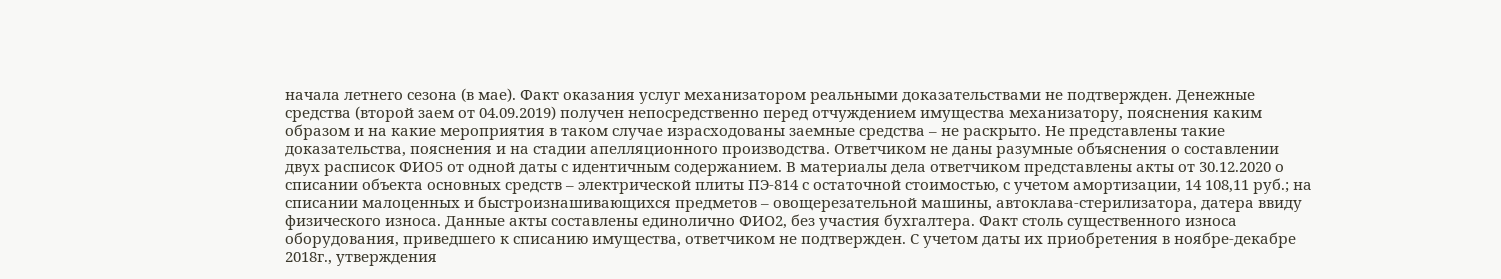начала летнего сезона (в мае). Факт оказания услуг механизатором реальными доказательствами не подтвержден. Денежные средства (второй заем от 04.09.2019) получен непосредственно перед отчуждением имущества механизатору, пояснения каким образом и на какие мероприятия в таком случае израсходованы заемные средства – не раскрыто. Не представлены такие доказательства, пояснения и на стадии апелляционного производства. Ответчиком не даны разумные объяснения о составлении двух расписок ФИО5 от одной даты с идентичным содержанием. В материалы дела ответчиком представлены акты от 30.12.2020 о списании объекта основных средств – электрической плиты ПЭ-814 с остаточной стоимостью, с учетом амортизации, 14 108,11 руб.; на списании малоценных и быстроизнашивающихся предметов – овощерезательной машины, автоклава-стерилизатора, датера ввиду физического износа. Данные акты составлены единолично ФИО2, без участия бухгалтера. Факт столь существенного износа оборудования, приведшего к списанию имущества, ответчиком не подтвержден. С учетом даты их приобретения в ноябре-декабре 2018г., утверждения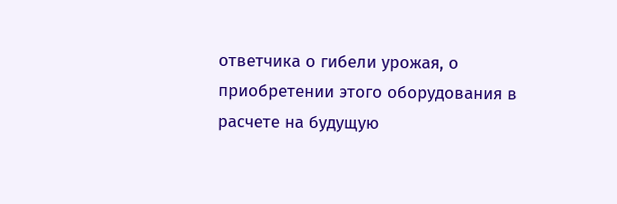ответчика о гибели урожая, о приобретении этого оборудования в расчете на будущую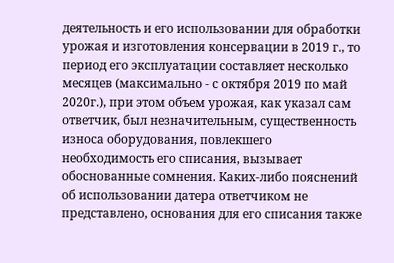деятельность и его использовании для обработки урожая и изготовления консервации в 2019 г., то период его эксплуатации составляет несколько месяцев (максимально - с октября 2019 по май 2020г.), при этом объем урожая, как указал сам ответчик, был незначительным, существенность износа оборудования, повлекшего необходимость его списания, вызывает обоснованные сомнения. Каких-либо пояснений об использовании датера ответчиком не представлено, основания для его списания также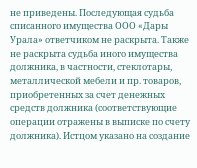не приведены. Последующая судьба списанного имущества ООО «Дары Урала» ответчиком не раскрыта. Также не раскрыта судьба иного имущества должника, в частности, стеклотары, металлической мебели и пр. товаров, приобретенных за счет денежных средств должника (соответствующие операции отражены в выписке по счету должника). Истцом указано на создание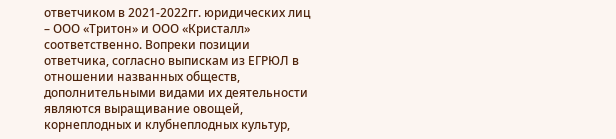ответчиком в 2021-2022гг. юридических лиц – ООО «Тритон» и ООО «Кристалл» соответственно. Вопреки позиции ответчика, согласно выпискам из ЕГРЮЛ в отношении названных обществ, дополнительными видами их деятельности являются выращивание овощей, корнеплодных и клубнеплодных культур,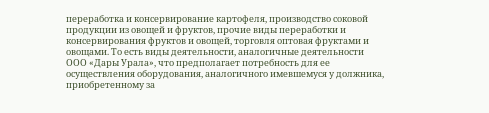переработка и консервирование картофеля, производство соковой продукции из овощей и фруктов, прочие виды переработки и консервирования фруктов и овощей, торговля оптовая фруктами и овощами. То есть виды деятельности, аналогичные деятельности ООО «Дары Урала», что предполагает потребность для ее осуществления оборудования, аналогичного имевшемуся у должника, приобретенному за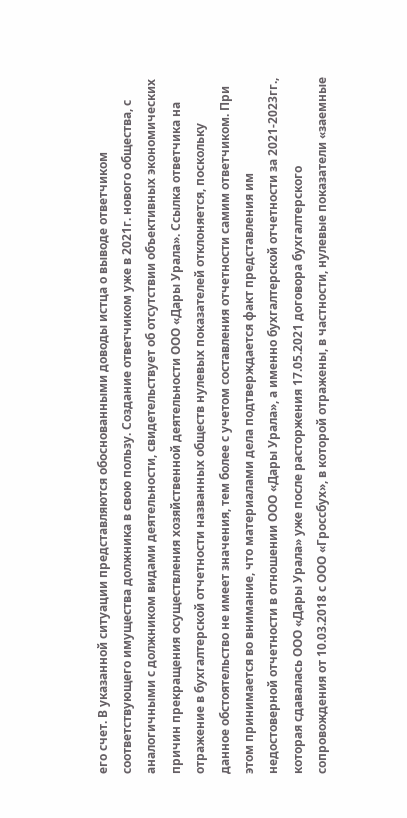его счет. В указанной ситуации представляются обоснованными доводы истца о выводе ответчиком соответствующего имущества должника в свою пользу. Создание ответчиком уже в 2021г. нового общества, с аналогичными с должником видами деятельности, свидетельствует об отсутствии объективных экономических причин прекращения осуществления хозяйственной деятельности ООО «Дары Урала». Ссылка ответчика на отражение в бухгалтерской отчетности названных обществ нулевых показателей отклоняется, поскольку данное обстоятельство не имеет значения, тем более с учетом составления отчетности самим ответчиком. При этом принимается во внимание, что материалами дела подтверждается факт представления им недостоверной отчетности в отношении ООО «Дары Урала», а именно бухгалтерской отчетности за 2021-2023гг., которая сдавалась ООО «Дары Урала» уже после расторжения 17.05.2021 договора бухгалтерского сопровождения от 10.03.2018 с ООО «Гроссбух», в которой отражены, в частности, нулевые показатели «заемные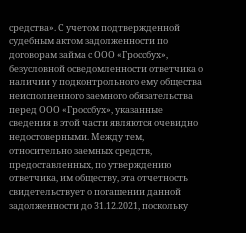средства». С учетом подтвержденной судебным актом задолженности по договорам займа с ООО «Гроссбух», безусловной осведомленности ответчика о наличии у подконтрольного ему общества неисполненного заемного обязательства перед ООО «Гроссбух», указанные сведения в этой части являются очевидно недостоверными. Между тем, относительно заемных средств, предоставленных, по утверждению ответчика, им обществу, эта отчетность свидетельствует о погашении данной задолженности до 31.12.2021, поскольку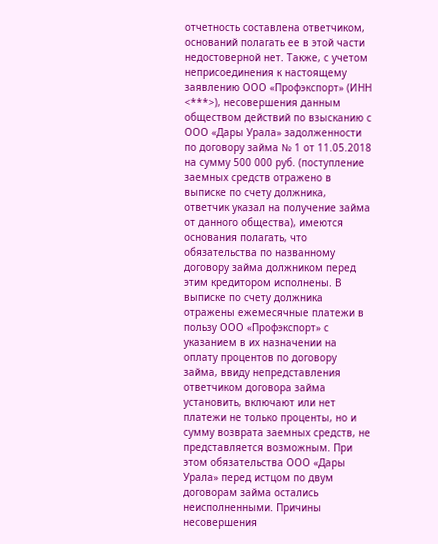отчетность составлена ответчиком, оснований полагать ее в этой части недостоверной нет. Также, с учетом неприсоединения к настоящему заявлению ООО «Профэкспорт» (ИНН <***>), несовершения данным обществом действий по взысканию с ООО «Дары Урала» задолженности по договору займа № 1 от 11.05.2018 на сумму 500 000 руб. (поступление заемных средств отражено в выписке по счету должника, ответчик указал на получение займа от данного общества), имеются основания полагать, что обязательства по названному договору займа должником перед этим кредитором исполнены. В выписке по счету должника отражены ежемесячные платежи в пользу ООО «Профэкспорт» с указанием в их назначении на оплату процентов по договору займа, ввиду непредставления ответчиком договора займа установить, включают или нет платежи не только проценты, но и сумму возврата заемных средств, не представляется возможным. При этом обязательства ООО «Дары Урала» перед истцом по двум договорам займа остались неисполненными. Причины несовершения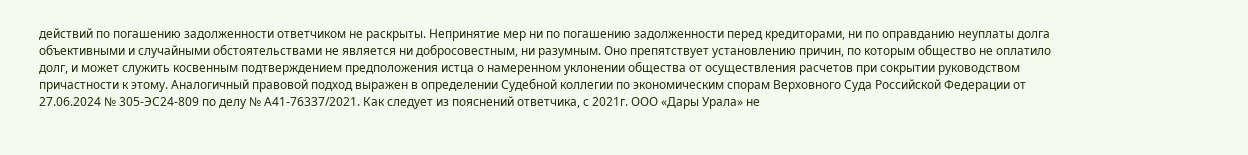действий по погашению задолженности ответчиком не раскрыты. Непринятие мер ни по погашению задолженности перед кредиторами, ни по оправданию неуплаты долга объективными и случайными обстоятельствами не является ни добросовестным, ни разумным. Оно препятствует установлению причин, по которым общество не оплатило долг, и может служить косвенным подтверждением предположения истца о намеренном уклонении общества от осуществления расчетов при сокрытии руководством причастности к этому. Аналогичный правовой подход выражен в определении Судебной коллегии по экономическим спорам Верховного Суда Российской Федерации от 27.06.2024 № 305-ЭС24-809 по делу № А41-76337/2021. Как следует из пояснений ответчика, с 2021г. ООО «Дары Урала» не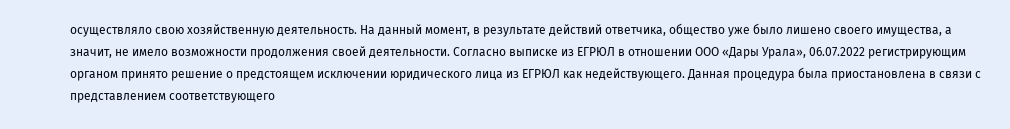осуществляло свою хозяйственную деятельность. На данный момент, в результате действий ответчика, общество уже было лишено своего имущества, а значит, не имело возможности продолжения своей деятельности. Согласно выписке из ЕГРЮЛ в отношении ООО «Дары Урала», 06.07.2022 регистрирующим органом принято решение о предстоящем исключении юридического лица из ЕГРЮЛ как недействующего. Данная процедура была приостановлена в связи с представлением соответствующего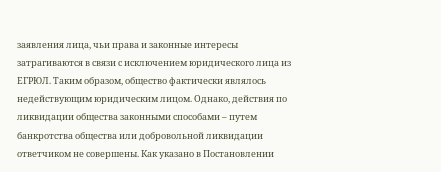заявления лица, чьи права и законные интересы затрагиваются в связи с исключением юридического лица из ЕГРЮЛ. Таким образом, общество фактически являлось недействующим юридическим лицом. Однако, действия по ликвидации общества законными способами – путем банкротства общества или добровольной ликвидации ответчиком не совершены. Как указано в Постановлении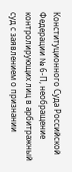Конституционного Суда Российской Федерации № 6-П, необращение контролирующих лиц в арбитражный суд с заявлением о признании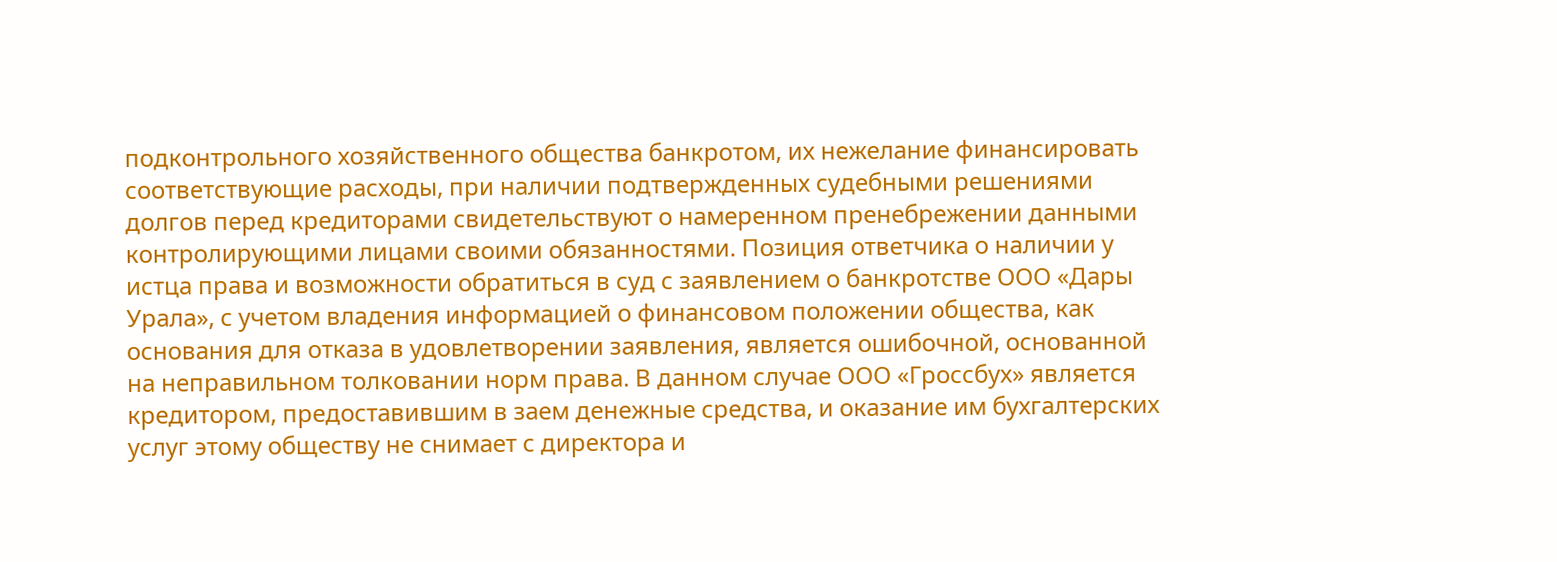подконтрольного хозяйственного общества банкротом, их нежелание финансировать соответствующие расходы, при наличии подтвержденных судебными решениями долгов перед кредиторами свидетельствуют о намеренном пренебрежении данными контролирующими лицами своими обязанностями. Позиция ответчика о наличии у истца права и возможности обратиться в суд с заявлением о банкротстве ООО «Дары Урала», с учетом владения информацией о финансовом положении общества, как основания для отказа в удовлетворении заявления, является ошибочной, основанной на неправильном толковании норм права. В данном случае ООО «Гроссбух» является кредитором, предоставившим в заем денежные средства, и оказание им бухгалтерских услуг этому обществу не снимает с директора и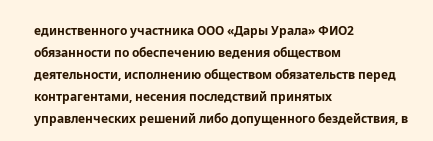единственного участника ООО «Дары Урала» ФИО2 обязанности по обеспечению ведения обществом деятельности, исполнению обществом обязательств перед контрагентами, несения последствий принятых управленческих решений либо допущенного бездействия, в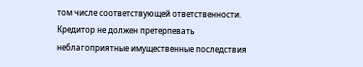том числе соответствующей ответственности. Кредитор не должен претерпевать неблагоприятные имущественные последствия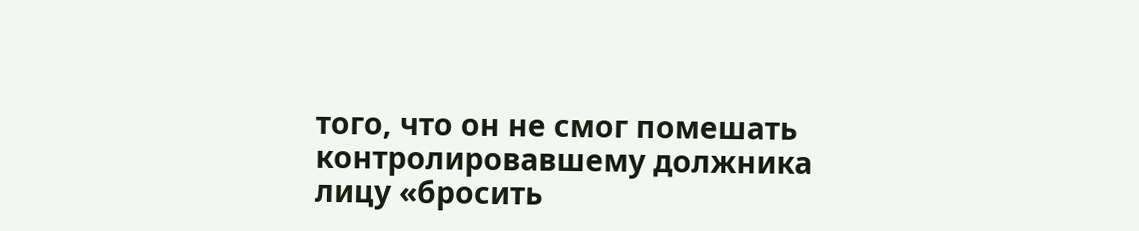того, что он не смог помешать контролировавшему должника лицу «бросить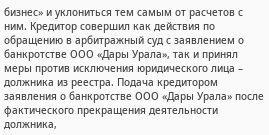бизнес» и уклониться тем самым от расчетов с ним. Кредитор совершил как действия по обращению в арбитражный суд с заявлением о банкротстве ООО «Дары Урала», так и принял меры против исключения юридического лица – должника из реестра. Подача кредитором заявления о банкротстве ООО «Дары Урала» после фактического прекращения деятельности должника,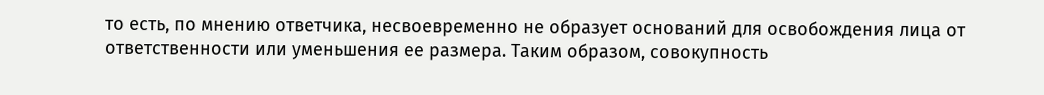то есть, по мнению ответчика, несвоевременно не образует оснований для освобождения лица от ответственности или уменьшения ее размера. Таким образом, совокупность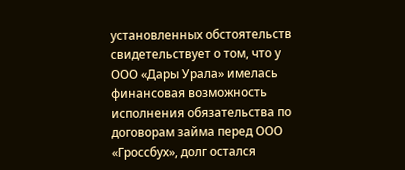установленных обстоятельств свидетельствует о том, что у ООО «Дары Урала» имелась финансовая возможность исполнения обязательства по договорам займа перед ООО «Гроссбух», долг остался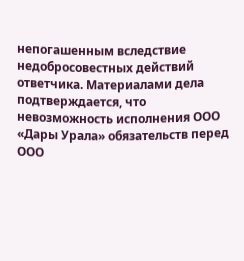непогашенным вследствие недобросовестных действий ответчика. Материалами дела подтверждается, что невозможность исполнения ООО «Дары Урала» обязательств перед ООО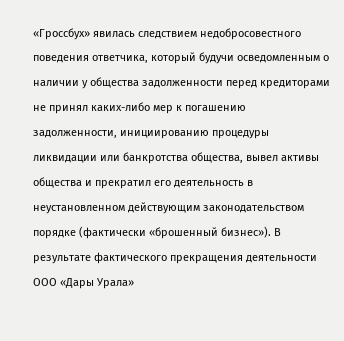«Гроссбух» явилась следствием недобросовестного поведения ответчика, который будучи осведомленным о наличии у общества задолженности перед кредиторами не принял каких-либо мер к погашению задолженности, инициированию процедуры ликвидации или банкротства общества, вывел активы общества и прекратил его деятельность в неустановленном действующим законодательством порядке (фактически «брошенный бизнес»). В результате фактического прекращения деятельности ООО «Дары Урала»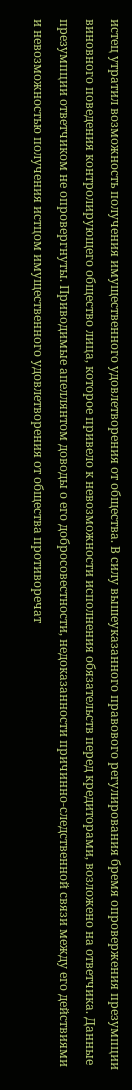истец утратил возможность получения имущественного удовлетворения от общества. В силу вышеуказанного правового регулирования бремя опровержения презумпции виновного поведения контролирующего общество лица, которое привело к невозможности исполнения обязательств перед кредиторами, возложено на ответчика. Данные презумпции ответчиком не опровергнуты. Приводимые апеллянтом доводы о его добросовестности, недоказанности причинно-следственной связи между его действиями и невозможностью получения истцом имущественного удовлетворения от общества противоречат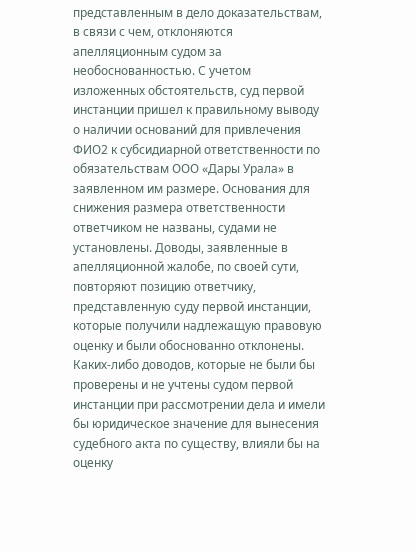представленным в дело доказательствам, в связи с чем, отклоняются апелляционным судом за необоснованностью. С учетом изложенных обстоятельств, суд первой инстанции пришел к правильному выводу о наличии оснований для привлечения ФИО2 к субсидиарной ответственности по обязательствам ООО «Дары Урала» в заявленном им размере. Основания для снижения размера ответственности ответчиком не названы, судами не установлены. Доводы, заявленные в апелляционной жалобе, по своей сути, повторяют позицию ответчику, представленную суду первой инстанции, которые получили надлежащую правовую оценку и были обоснованно отклонены. Каких-либо доводов, которые не были бы проверены и не учтены судом первой инстанции при рассмотрении дела и имели бы юридическое значение для вынесения судебного акта по существу, влияли бы на оценку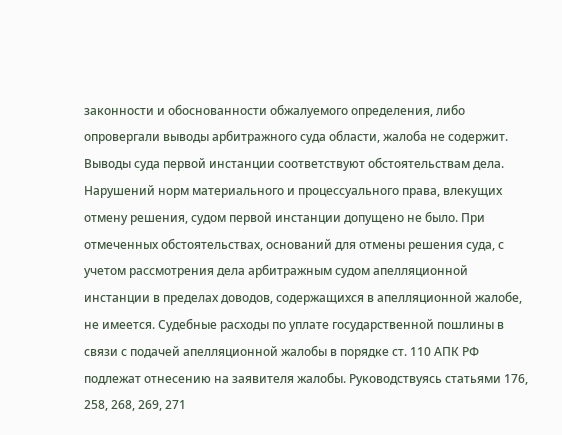законности и обоснованности обжалуемого определения, либо опровергали выводы арбитражного суда области, жалоба не содержит. Выводы суда первой инстанции соответствуют обстоятельствам дела. Нарушений норм материального и процессуального права, влекущих отмену решения, судом первой инстанции допущено не было. При отмеченных обстоятельствах, оснований для отмены решения суда, с учетом рассмотрения дела арбитражным судом апелляционной инстанции в пределах доводов, содержащихся в апелляционной жалобе, не имеется. Судебные расходы по уплате государственной пошлины в связи с подачей апелляционной жалобы в порядке ст. 110 АПК РФ подлежат отнесению на заявителя жалобы. Руководствуясь статьями 176, 258, 268, 269, 271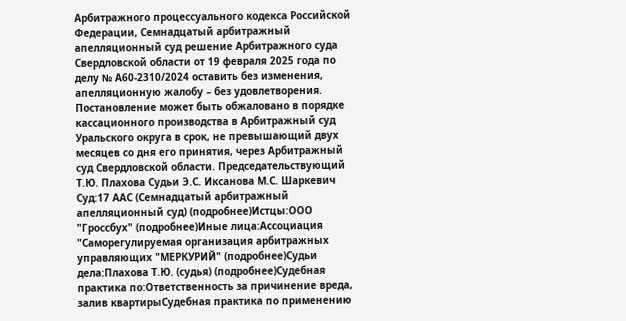Арбитражного процессуального кодекса Российской Федерации, Семнадцатый арбитражный апелляционный суд решение Арбитражного суда Свердловской области от 19 февраля 2025 года по делу № А60-2310/2024 оставить без изменения, апелляционную жалобу – без удовлетворения. Постановление может быть обжаловано в порядке кассационного производства в Арбитражный суд Уральского округа в срок, не превышающий двух месяцев со дня его принятия, через Арбитражный суд Свердловской области. Председательствующий Т.Ю. Плахова Судьи Э.С. Иксанова М.С. Шаркевич Суд:17 ААС (Семнадцатый арбитражный апелляционный суд) (подробнее)Истцы:ООО "Гроссбух" (подробнее)Иные лица:Ассоциация "Саморегулируемая организация арбитражных управляющих "МЕРКУРИЙ" (подробнее)Судьи дела:Плахова Т.Ю. (судья) (подробнее)Судебная практика по:Ответственность за причинение вреда, залив квартирыСудебная практика по применению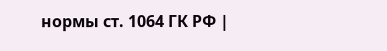нормы ст. 1064 ГК РФ |